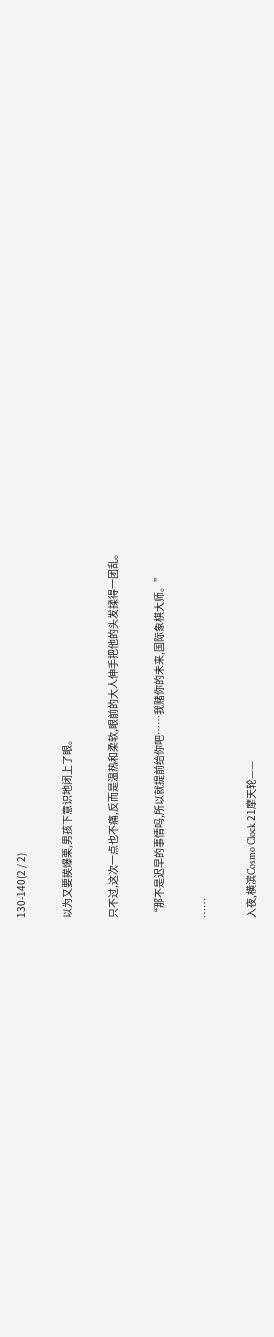130-140(2 / 2)

以为又要挨爆栗,男孩下意识地闭上了眼。

只不过,这次一点也不痛,反而是温热和柔软,眼前的大人伸手把他的头发揉得一团乱。

“那不是迟早的事情吗,所以就提前给你吧……我赌你的未来,国际象棋大师。”

……

入夜,横滨Cosmo Clock 21摩天轮——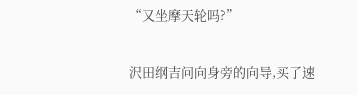“又坐摩天轮吗?”

沢田纲吉问向身旁的向导,买了速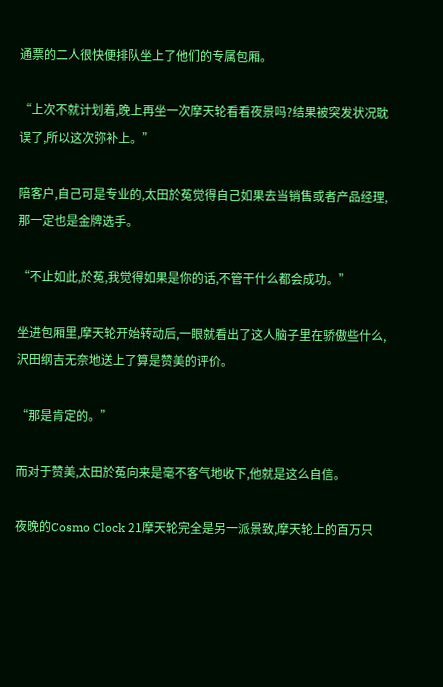通票的二人很快便排队坐上了他们的专属包厢。

“上次不就计划着,晚上再坐一次摩天轮看看夜景吗?结果被突发状况耽误了,所以这次弥补上。”

陪客户,自己可是专业的,太田於菟觉得自己如果去当销售或者产品经理,那一定也是金牌选手。

“不止如此,於菟,我觉得如果是你的话,不管干什么都会成功。”

坐进包厢里,摩天轮开始转动后,一眼就看出了这人脑子里在骄傲些什么,沢田纲吉无奈地送上了算是赞美的评价。

“那是肯定的。”

而对于赞美,太田於菟向来是毫不客气地收下,他就是这么自信。

夜晚的Cosmo Clock 21摩天轮完全是另一派景致,摩天轮上的百万只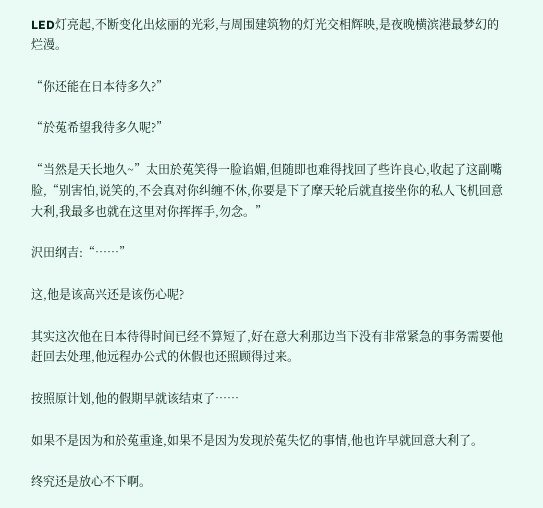LED灯亮起,不断变化出炫丽的光彩,与周围建筑物的灯光交相辉映,是夜晚横滨港最梦幻的烂漫。

“你还能在日本待多久?”

“於菟希望我待多久呢?”

“当然是天长地久~”太田於菟笑得一脸谄媚,但随即也难得找回了些许良心,收起了这副嘴脸,“别害怕,说笑的,不会真对你纠缠不休,你要是下了摩天轮后就直接坐你的私人飞机回意大利,我最多也就在这里对你挥挥手,勿念。”

沢田纲吉:“……”

这,他是该高兴还是该伤心呢?

其实这次他在日本待得时间已经不算短了,好在意大利那边当下没有非常紧急的事务需要他赶回去处理,他远程办公式的休假也还照顾得过来。

按照原计划,他的假期早就该结束了……

如果不是因为和於菟重逢,如果不是因为发现於菟失忆的事情,他也许早就回意大利了。

终究还是放心不下啊。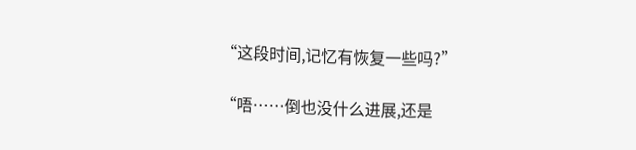“这段时间,记忆有恢复一些吗?”

“唔……倒也没什么进展,还是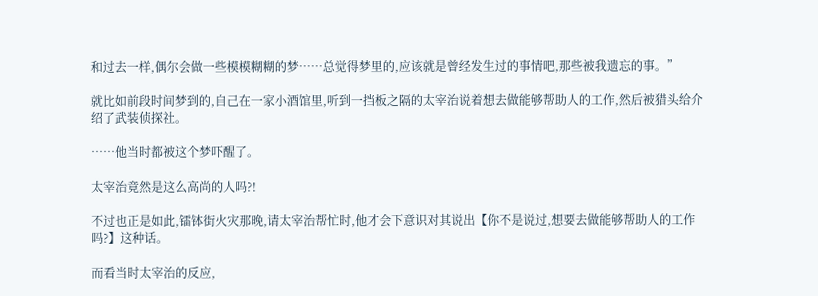和过去一样,偶尔会做一些模模糊糊的梦……总觉得梦里的,应该就是曾经发生过的事情吧,那些被我遗忘的事。”

就比如前段时间梦到的,自己在一家小酒馆里,听到一挡板之隔的太宰治说着想去做能够帮助人的工作,然后被猎头给介绍了武装侦探社。

……他当时都被这个梦吓醒了。

太宰治竟然是这么高尚的人吗?!

不过也正是如此,镭钵街火灾那晚,请太宰治帮忙时,他才会下意识对其说出【你不是说过,想要去做能够帮助人的工作吗?】这种话。

而看当时太宰治的反应,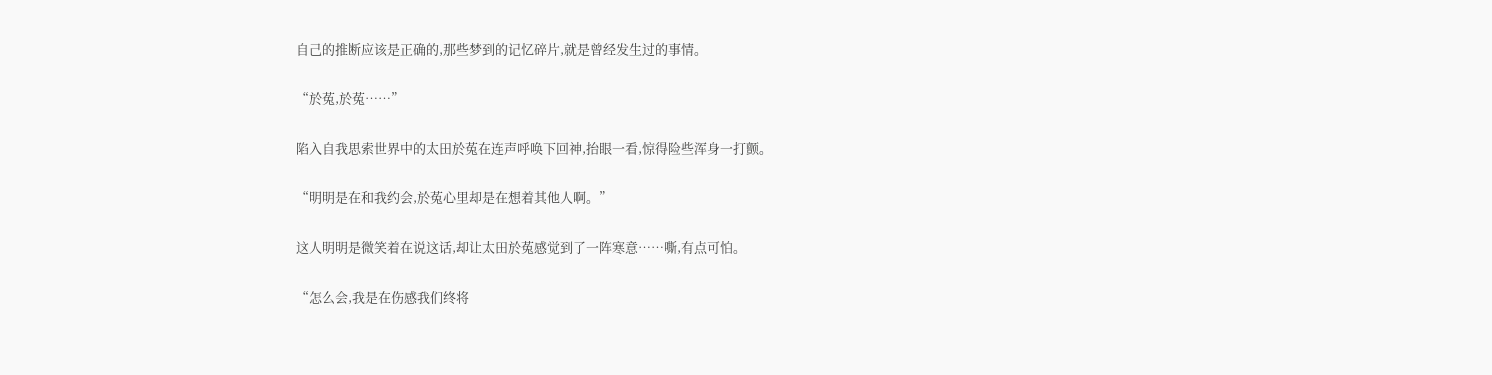自己的推断应该是正确的,那些梦到的记忆碎片,就是曾经发生过的事情。

“於菟,於菟……”

陷入自我思索世界中的太田於菟在连声呼唤下回神,抬眼一看,惊得险些浑身一打颤。

“明明是在和我约会,於菟心里却是在想着其他人啊。”

这人明明是微笑着在说这话,却让太田於菟感觉到了一阵寒意……嘶,有点可怕。

“怎么会,我是在伤感我们终将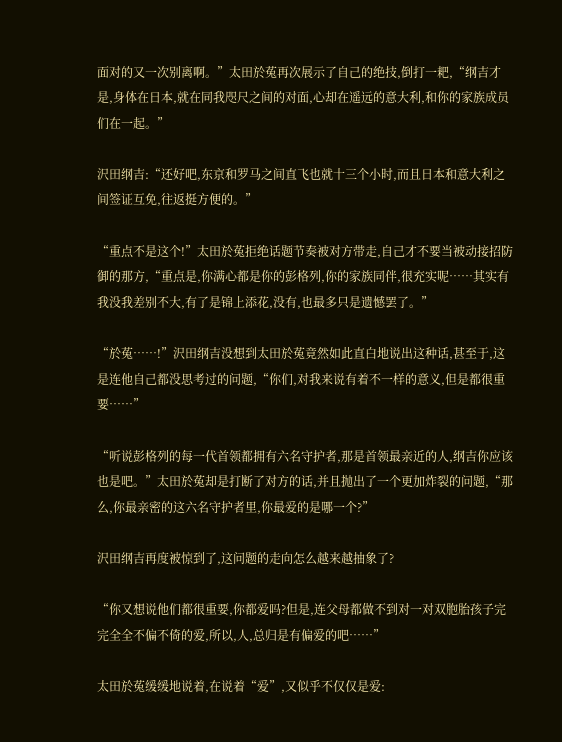面对的又一次别离啊。”太田於菟再次展示了自己的绝技,倒打一耙,“纲吉才是,身体在日本,就在同我咫尺之间的对面,心却在遥远的意大利,和你的家族成员们在一起。”

沢田纲吉:“还好吧,东京和罗马之间直飞也就十三个小时,而且日本和意大利之间签证互免,往返挺方便的。”

“重点不是这个!”太田於菟拒绝话题节奏被对方带走,自己才不要当被动接招防御的那方,“重点是,你满心都是你的彭格列,你的家族同伴,很充实呢……其实有我没我差别不大,有了是锦上添花,没有,也最多只是遗憾罢了。”

“於菟……!”沢田纲吉没想到太田於菟竟然如此直白地说出这种话,甚至于,这是连他自己都没思考过的问题,“你们,对我来说有着不一样的意义,但是都很重要……”

“听说彭格列的每一代首领都拥有六名守护者,那是首领最亲近的人,纲吉你应该也是吧。”太田於菟却是打断了对方的话,并且抛出了一个更加炸裂的问题,“那么,你最亲密的这六名守护者里,你最爱的是哪一个?”

沢田纲吉再度被惊到了,这问题的走向怎么越来越抽象了?

“你又想说他们都很重要,你都爱吗?但是,连父母都做不到对一对双胞胎孩子完完全全不偏不倚的爱,所以,人,总归是有偏爱的吧……”

太田於菟缓缓地说着,在说着“爱”,又似乎不仅仅是爱: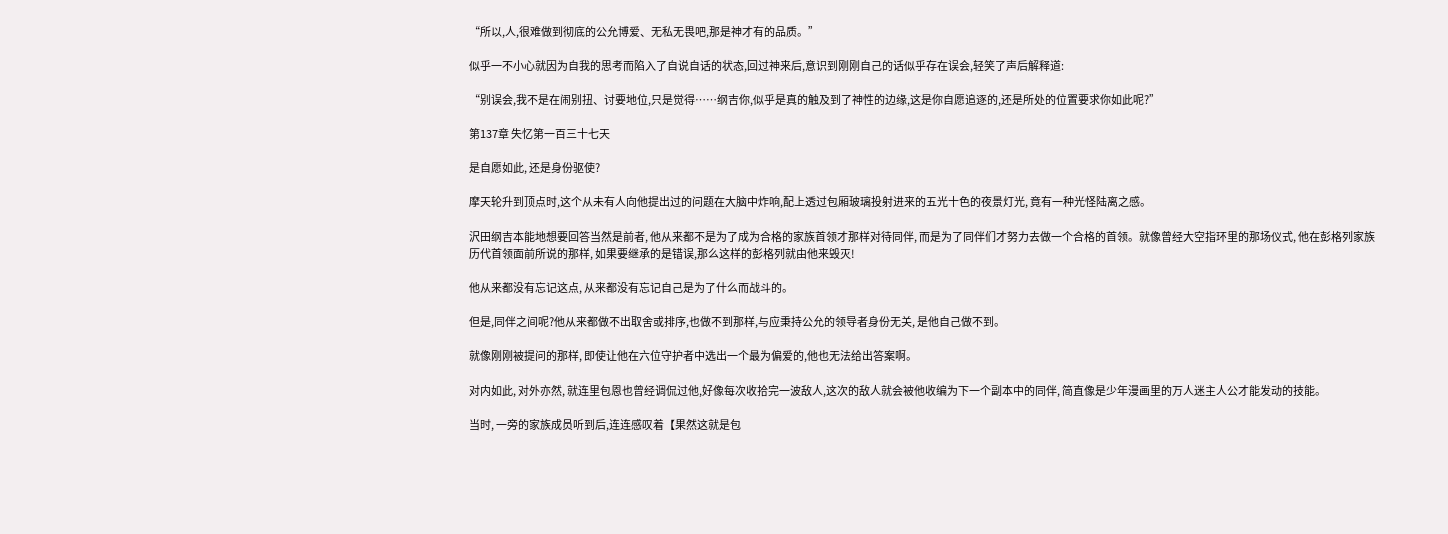“所以,人,很难做到彻底的公允博爱、无私无畏吧,那是神才有的品质。”

似乎一不小心就因为自我的思考而陷入了自说自话的状态,回过神来后,意识到刚刚自己的话似乎存在误会,轻笑了声后解释道:

“别误会,我不是在闹别扭、讨要地位,只是觉得……纲吉你,似乎是真的触及到了神性的边缘,这是你自愿追逐的,还是所处的位置要求你如此呢?”

第137章 失忆第一百三十七天

是自愿如此, 还是身份驱使?

摩天轮升到顶点时,这个从未有人向他提出过的问题在大脑中炸响,配上透过包厢玻璃投射进来的五光十色的夜景灯光, 竟有一种光怪陆离之感。

沢田纲吉本能地想要回答当然是前者, 他从来都不是为了成为合格的家族首领才那样对待同伴, 而是为了同伴们才努力去做一个合格的首领。就像曾经大空指环里的那场仪式, 他在彭格列家族历代首领面前所说的那样, 如果要继承的是错误,那么这样的彭格列就由他来毁灭!

他从来都没有忘记这点, 从来都没有忘记自己是为了什么而战斗的。

但是,同伴之间呢?他从来都做不出取舍或排序,也做不到那样,与应秉持公允的领导者身份无关, 是他自己做不到。

就像刚刚被提问的那样, 即使让他在六位守护者中选出一个最为偏爱的,他也无法给出答案啊。

对内如此, 对外亦然, 就连里包恩也曾经调侃过他,好像每次收拾完一波敌人,这次的敌人就会被他收编为下一个副本中的同伴, 简直像是少年漫画里的万人迷主人公才能发动的技能。

当时, 一旁的家族成员听到后,连连感叹着【果然这就是包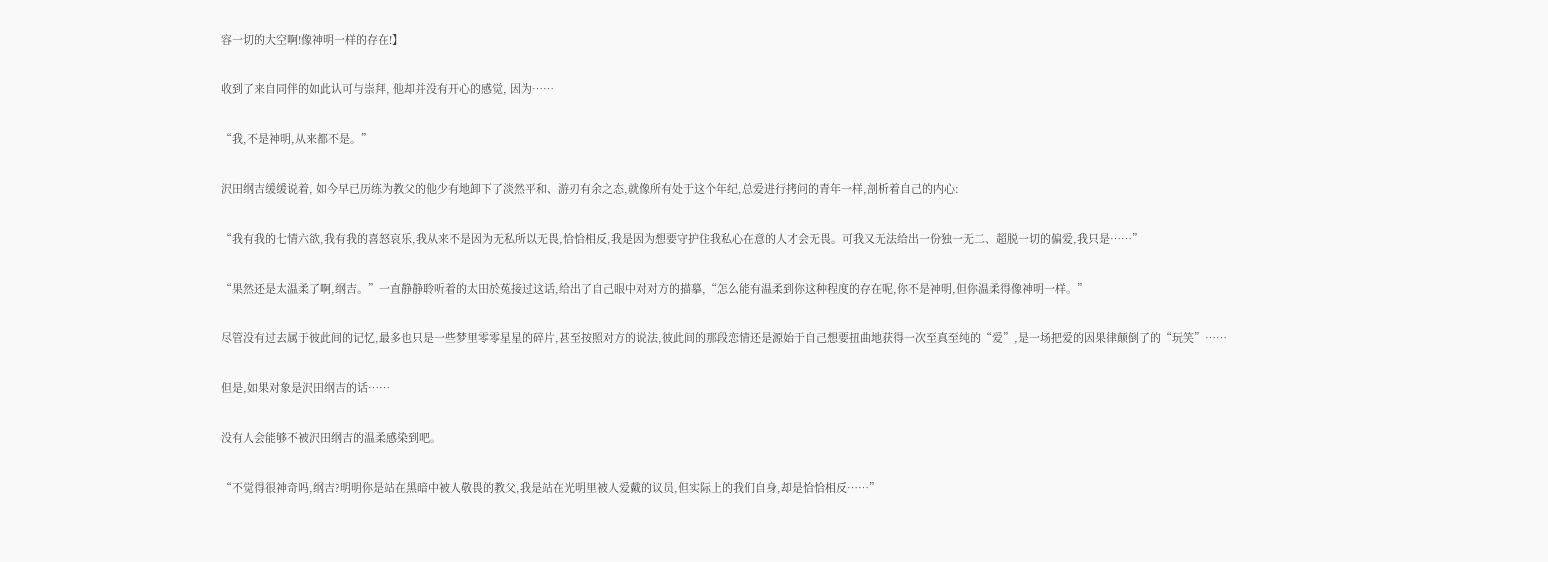容一切的大空啊!像神明一样的存在!】

收到了来自同伴的如此认可与崇拜, 他却并没有开心的感觉, 因为……

“我,不是神明,从来都不是。”

沢田纲吉缓缓说着, 如今早已历练为教父的他少有地卸下了淡然平和、游刃有余之态,就像所有处于这个年纪,总爱进行拷问的青年一样,剖析着自己的内心:

“我有我的七情六欲,我有我的喜怒哀乐,我从来不是因为无私所以无畏,恰恰相反,我是因为想要守护住我私心在意的人才会无畏。可我又无法给出一份独一无二、超脱一切的偏爱,我只是……”

“果然还是太温柔了啊,纲吉。”一直静静聆听着的太田於菟接过这话,给出了自己眼中对对方的描摹,“怎么能有温柔到你这种程度的存在呢,你不是神明,但你温柔得像神明一样。”

尽管没有过去属于彼此间的记忆,最多也只是一些梦里零零星星的碎片,甚至按照对方的说法,彼此间的那段恋情还是源始于自己想要扭曲地获得一次至真至纯的“爱”,是一场把爱的因果律颠倒了的“玩笑”……

但是,如果对象是沢田纲吉的话……

没有人会能够不被沢田纲吉的温柔感染到吧。

“不觉得很神奇吗,纲吉?明明你是站在黑暗中被人敬畏的教父,我是站在光明里被人爱戴的议员,但实际上的我们自身,却是恰恰相反……”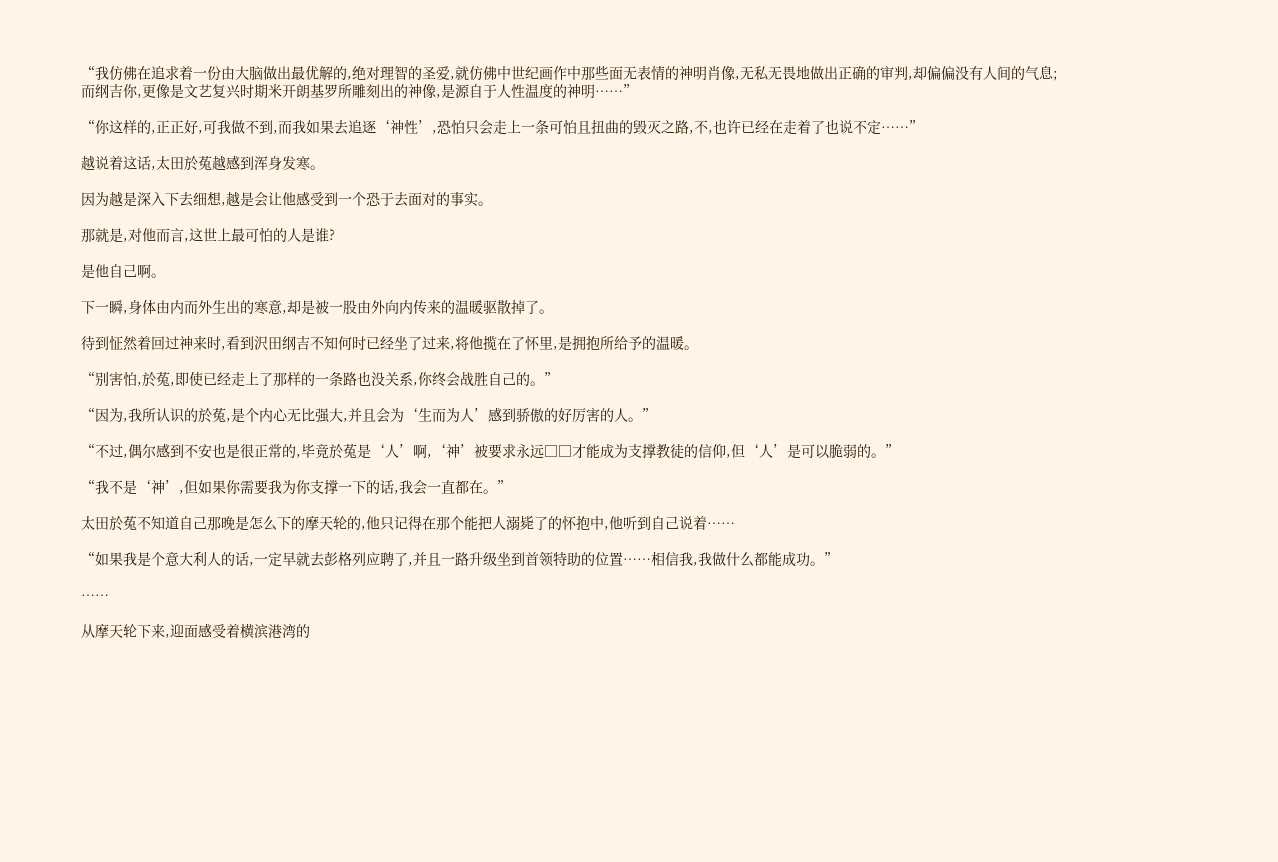“我仿佛在追求着一份由大脑做出最优解的,绝对理智的圣爱,就仿佛中世纪画作中那些面无表情的神明肖像,无私无畏地做出正确的审判,却偏偏没有人间的气息;而纲吉你,更像是文艺复兴时期米开朗基罗所雕刻出的神像,是源自于人性温度的神明……”

“你这样的,正正好,可我做不到,而我如果去追逐‘神性’,恐怕只会走上一条可怕且扭曲的毁灭之路,不,也许已经在走着了也说不定……”

越说着这话,太田於菟越感到浑身发寒。

因为越是深入下去细想,越是会让他感受到一个恐于去面对的事实。

那就是,对他而言,这世上最可怕的人是谁?

是他自己啊。

下一瞬,身体由内而外生出的寒意,却是被一股由外向内传来的温暖驱散掉了。

待到怔然着回过神来时,看到沢田纲吉不知何时已经坐了过来,将他揽在了怀里,是拥抱所给予的温暖。

“别害怕,於菟,即使已经走上了那样的一条路也没关系,你终会战胜自己的。”

“因为,我所认识的於菟,是个内心无比强大,并且会为‘生而为人’感到骄傲的好厉害的人。”

“不过,偶尔感到不安也是很正常的,毕竟於菟是‘人’啊,‘神’被要求永远□□才能成为支撑教徒的信仰,但‘人’是可以脆弱的。”

“我不是‘神’,但如果你需要我为你支撑一下的话,我会一直都在。”

太田於菟不知道自己那晚是怎么下的摩天轮的,他只记得在那个能把人溺毙了的怀抱中,他听到自己说着……

“如果我是个意大利人的话,一定早就去彭格列应聘了,并且一路升级坐到首领特助的位置……相信我,我做什么都能成功。”

……

从摩天轮下来,迎面感受着横滨港湾的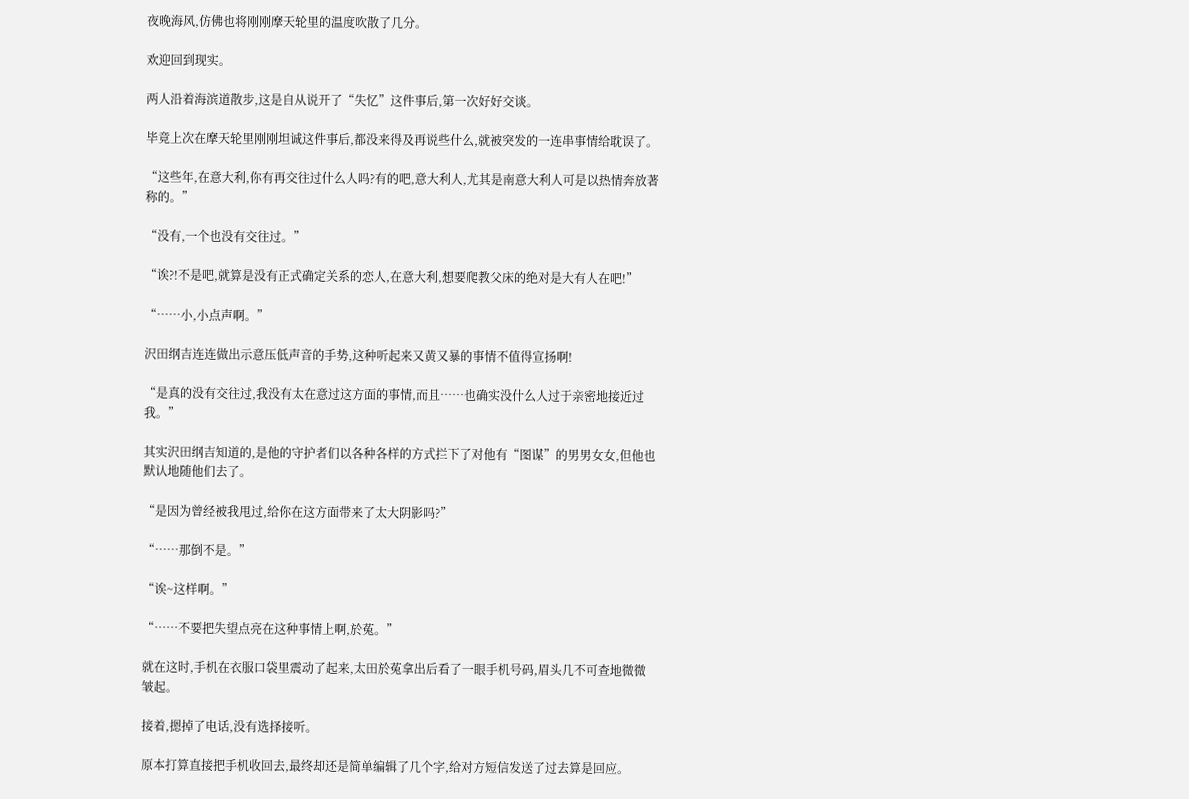夜晚海风,仿佛也将刚刚摩天轮里的温度吹散了几分。

欢迎回到现实。

两人沿着海滨道散步,这是自从说开了“失忆”这件事后,第一次好好交谈。

毕竟上次在摩天轮里刚刚坦诚这件事后,都没来得及再说些什么,就被突发的一连串事情给耽误了。

“这些年,在意大利,你有再交往过什么人吗?有的吧,意大利人,尤其是南意大利人可是以热情奔放著称的。”

“没有,一个也没有交往过。”

“诶?!不是吧,就算是没有正式确定关系的恋人,在意大利,想要爬教父床的绝对是大有人在吧!”

“……小,小点声啊。”

沢田纲吉连连做出示意压低声音的手势,这种听起来又黄又暴的事情不值得宣扬啊!

“是真的没有交往过,我没有太在意过这方面的事情,而且……也确实没什么人过于亲密地接近过我。”

其实沢田纲吉知道的,是他的守护者们以各种各样的方式拦下了对他有“图谋”的男男女女,但他也默认地随他们去了。

“是因为曾经被我甩过,给你在这方面带来了太大阴影吗?”

“……那倒不是。”

“诶~这样啊。”

“……不要把失望点亮在这种事情上啊,於菟。”

就在这时,手机在衣服口袋里震动了起来,太田於菟拿出后看了一眼手机号码,眉头几不可查地微微皱起。

接着,摁掉了电话,没有选择接听。

原本打算直接把手机收回去,最终却还是简单编辑了几个字,给对方短信发送了过去算是回应。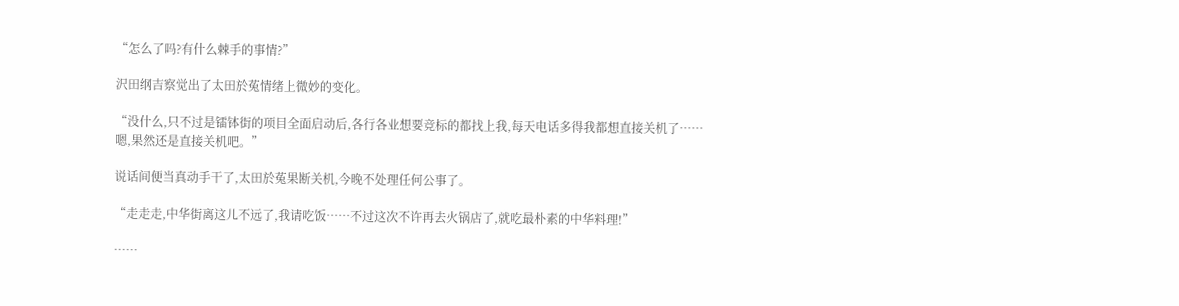“怎么了吗?有什么棘手的事情?”

沢田纲吉察觉出了太田於菟情绪上微妙的变化。

“没什么,只不过是镭钵街的项目全面启动后,各行各业想要竞标的都找上我,每天电话多得我都想直接关机了……嗯,果然还是直接关机吧。”

说话间便当真动手干了,太田於菟果断关机,今晚不处理任何公事了。

“走走走,中华街离这儿不远了,我请吃饭……不过这次不许再去火锅店了,就吃最朴素的中华料理!”

……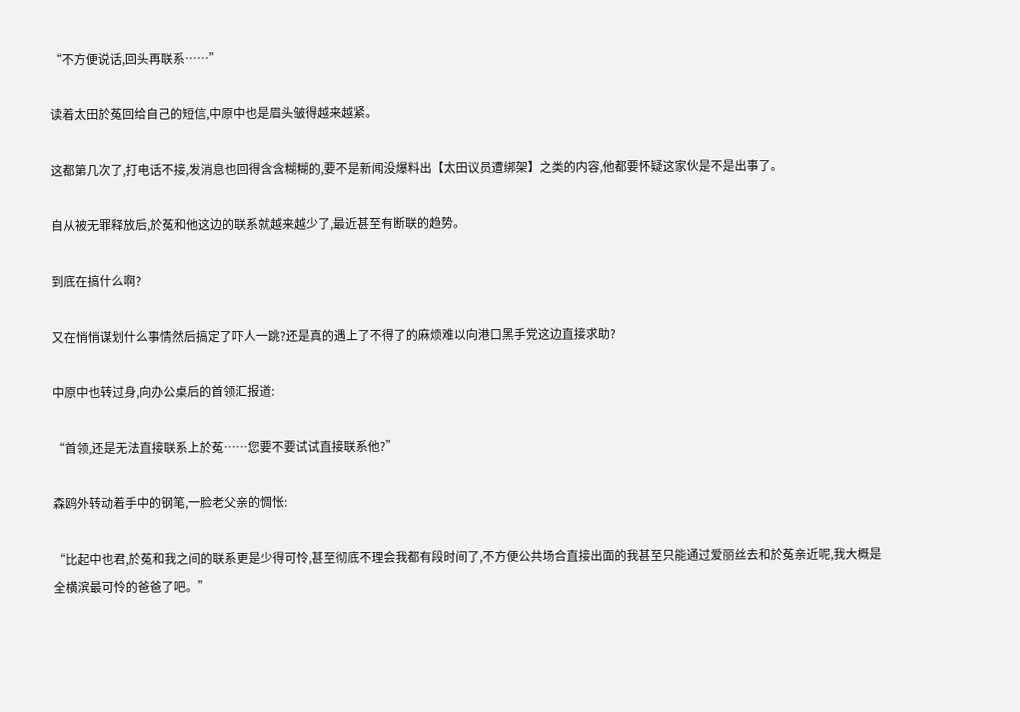“不方便说话,回头再联系……”

读着太田於菟回给自己的短信,中原中也是眉头皱得越来越紧。

这都第几次了,打电话不接,发消息也回得含含糊糊的,要不是新闻没爆料出【太田议员遭绑架】之类的内容,他都要怀疑这家伙是不是出事了。

自从被无罪释放后,於菟和他这边的联系就越来越少了,最近甚至有断联的趋势。

到底在搞什么啊?

又在悄悄谋划什么事情然后搞定了吓人一跳?还是真的遇上了不得了的麻烦难以向港口黑手党这边直接求助?

中原中也转过身,向办公桌后的首领汇报道:

“首领,还是无法直接联系上於菟……您要不要试试直接联系他?”

森鸥外转动着手中的钢笔,一脸老父亲的惆怅:

“比起中也君,於菟和我之间的联系更是少得可怜,甚至彻底不理会我都有段时间了,不方便公共场合直接出面的我甚至只能通过爱丽丝去和於菟亲近呢,我大概是全横滨最可怜的爸爸了吧。”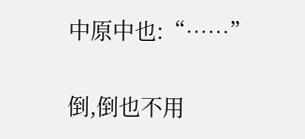中原中也:“……”

倒,倒也不用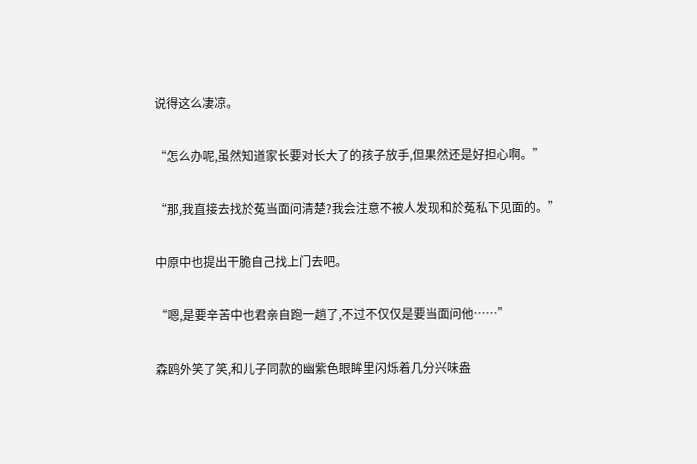说得这么凄凉。

“怎么办呢,虽然知道家长要对长大了的孩子放手,但果然还是好担心啊。”

“那,我直接去找於菟当面问清楚?我会注意不被人发现和於菟私下见面的。”

中原中也提出干脆自己找上门去吧。

“嗯,是要辛苦中也君亲自跑一趟了,不过不仅仅是要当面问他……”

森鸥外笑了笑,和儿子同款的幽紫色眼眸里闪烁着几分兴味盎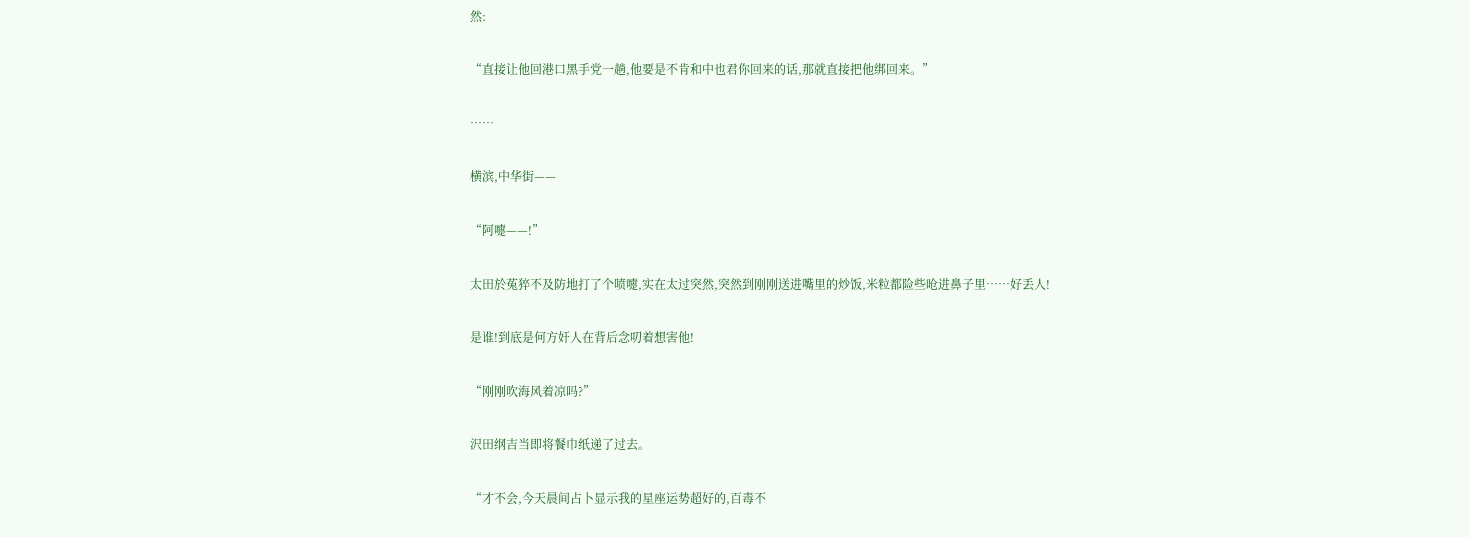然:

“直接让他回港口黑手党一趟,他要是不肯和中也君你回来的话,那就直接把他绑回来。”

……

横滨,中华街——

“阿嚏——!”

太田於菟猝不及防地打了个喷嚏,实在太过突然,突然到刚刚送进嘴里的炒饭,米粒都险些呛进鼻子里……好丢人!

是谁!到底是何方奸人在背后念叨着想害他!

“刚刚吹海风着凉吗?”

沢田纲吉当即将餐巾纸递了过去。

“才不会,今天晨间占卜显示我的星座运势超好的,百毒不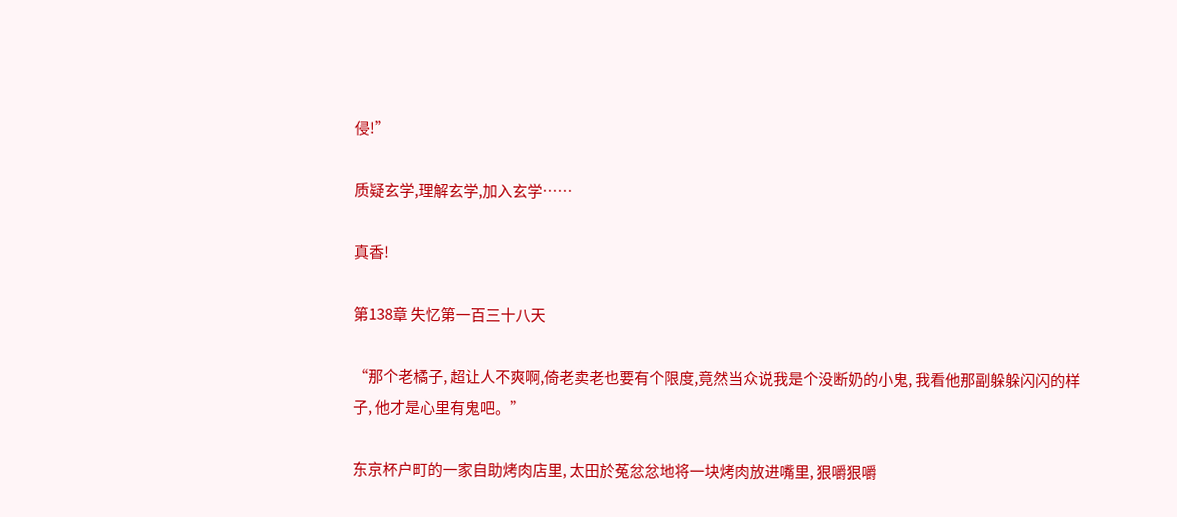侵!”

质疑玄学,理解玄学,加入玄学……

真香!

第138章 失忆第一百三十八天

“那个老橘子, 超让人不爽啊,倚老卖老也要有个限度,竟然当众说我是个没断奶的小鬼, 我看他那副躲躲闪闪的样子, 他才是心里有鬼吧。”

东京杯户町的一家自助烤肉店里, 太田於菟忿忿地将一块烤肉放进嘴里, 狠嚼狠嚼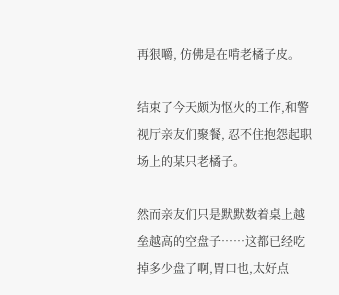再狠嚼, 仿佛是在啃老橘子皮。

结束了今天颇为怄火的工作,和警视厅亲友们聚餐, 忍不住抱怨起职场上的某只老橘子。

然而亲友们只是默默数着桌上越垒越高的空盘子……这都已经吃掉多少盘了啊,胃口也,太好点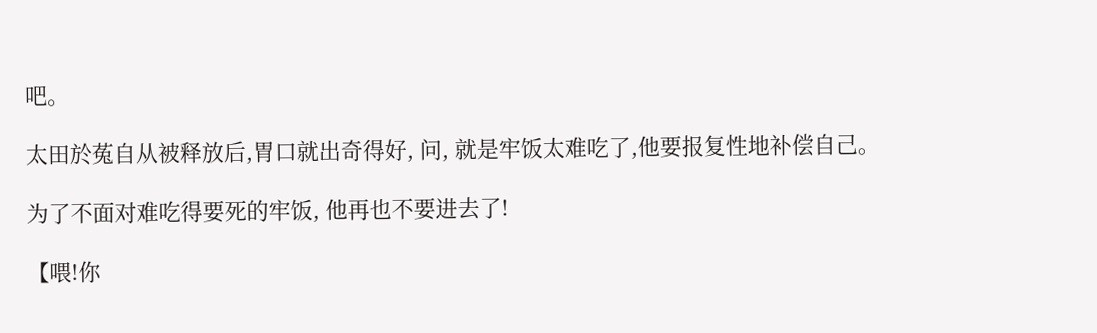吧。

太田於菟自从被释放后,胃口就出奇得好, 问, 就是牢饭太难吃了,他要报复性地补偿自己。

为了不面对难吃得要死的牢饭, 他再也不要进去了!

【喂!你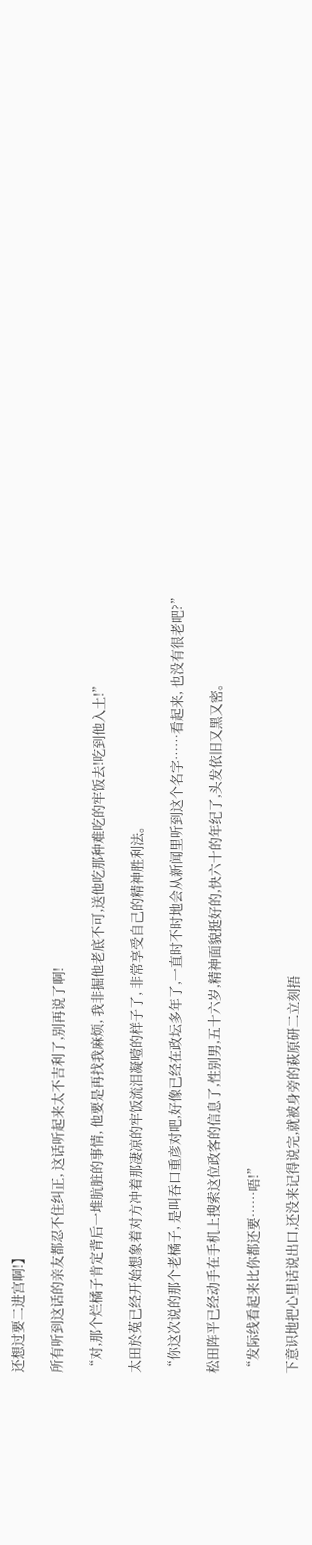还想过要二进宫啊!】

所有听到这话的亲友都忍不住纠正, 这话听起来太不吉利了,别再说了啊!

“对,那个烂橘子肯定背后一堆肮脏的事情, 他要是再找我麻烦, 我非掘他老底不可,送他吃那种难吃的牢饭去!吃到他入土!”

太田於菟已经开始想象着对方冲着那凄凉的牢饭流泪凝噎的样子了, 非常享受自己的精神胜利法。

“你这次说的那个老橘子, 是叫吞口重彦对吧,好像已经在政坛多年了,一直时不时地会从新闻里听到这个名字……看起来, 也没有很老吧?”

松田阵平已经动手在手机上搜索这位政客的信息了,性别男,五十六岁,精神面貌挺好的,快六十的年纪了,头发依旧又黑又密。

“发际线看起来比你都还要……唔!”

下意识地把心里话说出口,还没来记得说完,就被身旁的萩原研二立刻捂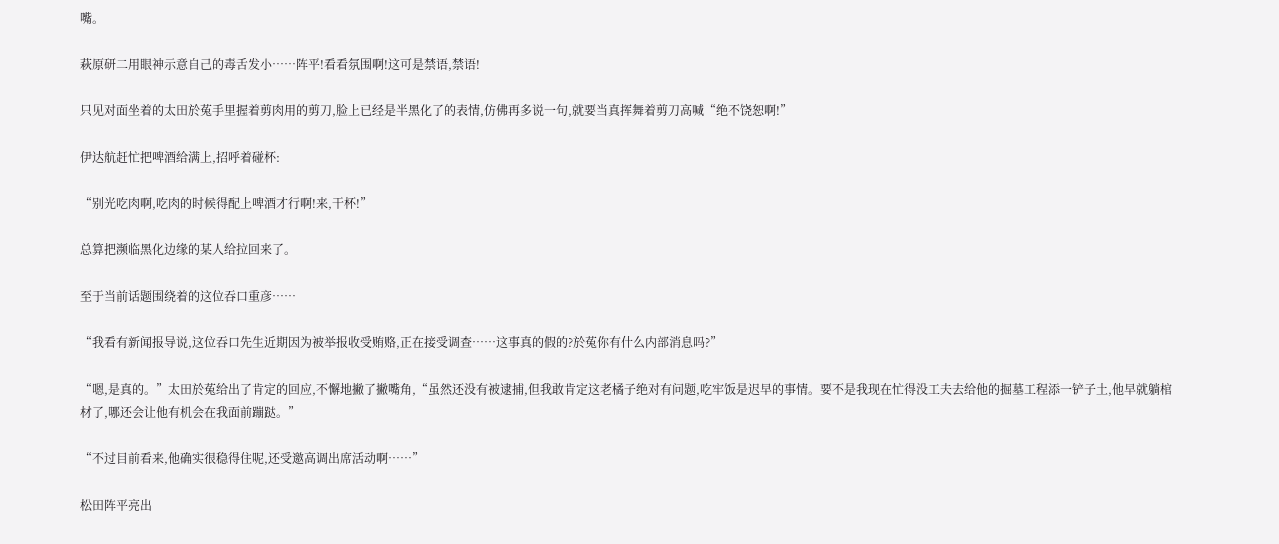嘴。

萩原研二用眼神示意自己的毒舌发小……阵平!看看氛围啊!这可是禁语,禁语!

只见对面坐着的太田於菟手里握着剪肉用的剪刀,脸上已经是半黑化了的表情,仿佛再多说一句,就要当真挥舞着剪刀高喊“绝不饶恕啊!”

伊达航赶忙把啤酒给满上,招呼着碰杯:

“别光吃肉啊,吃肉的时候得配上啤酒才行啊!来,干杯!”

总算把濒临黑化边缘的某人给拉回来了。

至于当前话题围绕着的这位吞口重彦……

“我看有新闻报导说,这位吞口先生近期因为被举报收受贿赂,正在接受调查……这事真的假的?於菟你有什么内部消息吗?”

“嗯,是真的。”太田於菟给出了肯定的回应,不懈地撇了撇嘴角,“虽然还没有被逮捕,但我敢肯定这老橘子绝对有问题,吃牢饭是迟早的事情。要不是我现在忙得没工夫去给他的掘墓工程添一铲子土,他早就躺棺材了,哪还会让他有机会在我面前蹦跶。”

“不过目前看来,他确实很稳得住呢,还受邀高调出席活动啊……”

松田阵平亮出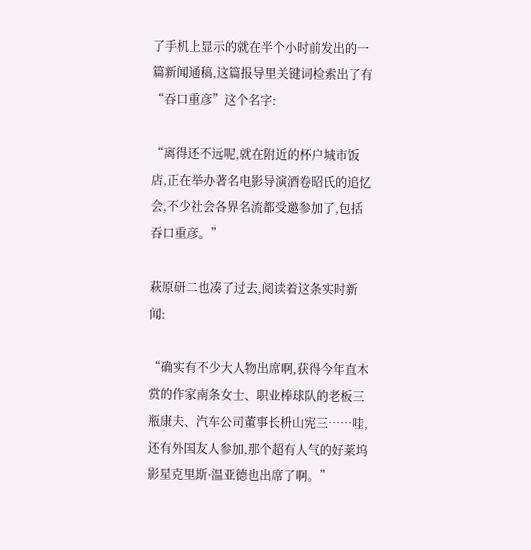了手机上显示的就在半个小时前发出的一篇新闻通稿,这篇报导里关键词检索出了有“吞口重彦”这个名字:

“离得还不远呢,就在附近的杯户城市饭店,正在举办著名电影导演酒卷昭氏的追忆会,不少社会各界名流都受邀参加了,包括吞口重彦。”

萩原研二也凑了过去,阅读着这条实时新闻:

“确实有不少大人物出席啊,获得今年直木赏的作家南条女士、职业棒球队的老板三瓶康夫、汽车公司董事长枡山宪三……哇,还有外国友人参加,那个超有人气的好莱坞影星克里斯·温亚德也出席了啊。”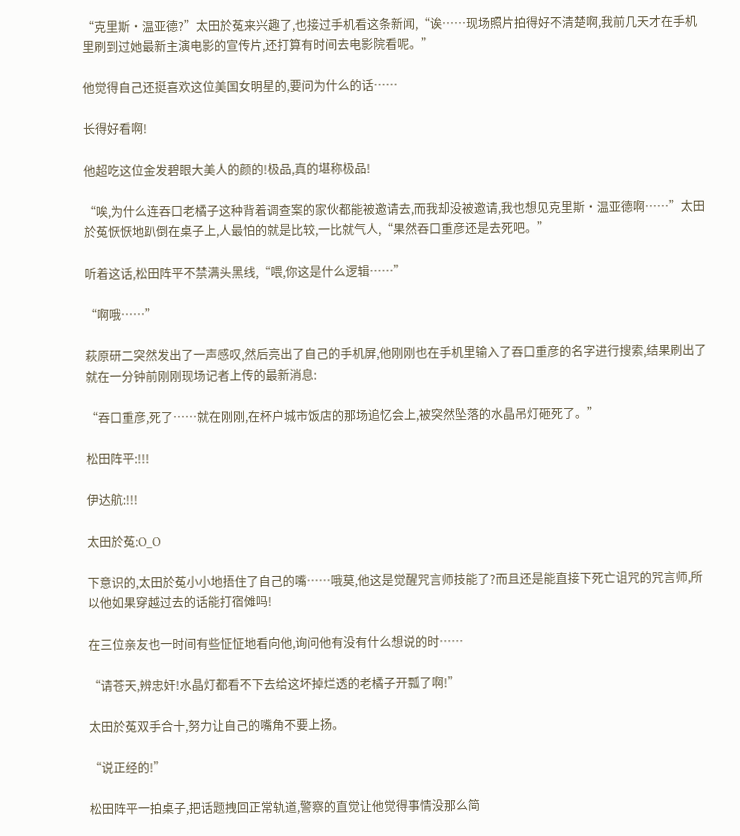“克里斯·温亚德?”太田於菟来兴趣了,也接过手机看这条新闻,“诶……现场照片拍得好不清楚啊,我前几天才在手机里刷到过她最新主演电影的宣传片,还打算有时间去电影院看呢。”

他觉得自己还挺喜欢这位美国女明星的,要问为什么的话……

长得好看啊!

他超吃这位金发碧眼大美人的颜的!极品,真的堪称极品!

“唉,为什么连吞口老橘子这种背着调查案的家伙都能被邀请去,而我却没被邀请,我也想见克里斯·温亚德啊……”太田於菟恹恹地趴倒在桌子上,人最怕的就是比较,一比就气人,“果然吞口重彦还是去死吧。”

听着这话,松田阵平不禁满头黑线,“喂,你这是什么逻辑……”

“啊哦……”

萩原研二突然发出了一声感叹,然后亮出了自己的手机屏,他刚刚也在手机里输入了吞口重彦的名字进行搜索,结果刷出了就在一分钟前刚刚现场记者上传的最新消息:

“吞口重彦,死了……就在刚刚,在杯户城市饭店的那场追忆会上,被突然坠落的水晶吊灯砸死了。”

松田阵平:!!!

伊达航:!!!

太田於菟:O_O

下意识的,太田於菟小小地捂住了自己的嘴……哦莫,他这是觉醒咒言师技能了?而且还是能直接下死亡诅咒的咒言师,所以他如果穿越过去的话能打宿傩吗!

在三位亲友也一时间有些怔怔地看向他,询问他有没有什么想说的时……

“请苍天,辨忠奸!水晶灯都看不下去给这坏掉烂透的老橘子开瓢了啊!”

太田於菟双手合十,努力让自己的嘴角不要上扬。

“说正经的!”

松田阵平一拍桌子,把话题拽回正常轨道,警察的直觉让他觉得事情没那么简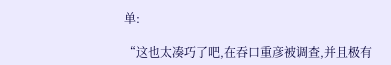单:

“这也太凑巧了吧,在吞口重彦被调查,并且极有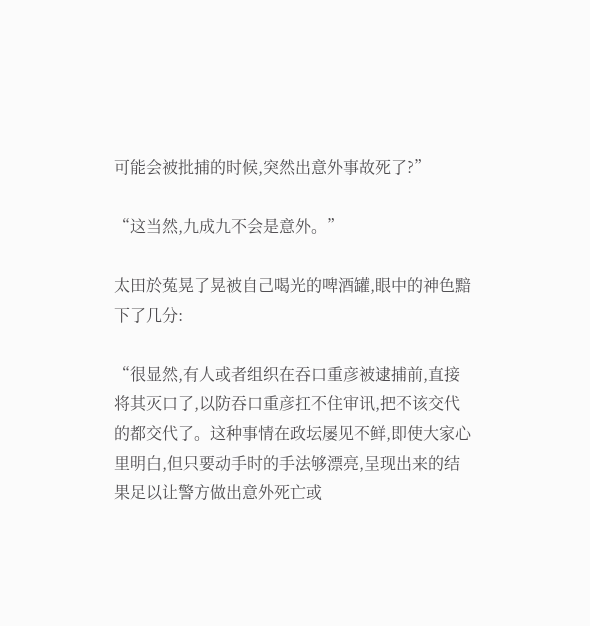可能会被批捕的时候,突然出意外事故死了?”

“这当然,九成九不会是意外。”

太田於菟晃了晃被自己喝光的啤酒罐,眼中的神色黯下了几分:

“很显然,有人或者组织在吞口重彦被逮捕前,直接将其灭口了,以防吞口重彦扛不住审讯,把不该交代的都交代了。这种事情在政坛屡见不鲜,即使大家心里明白,但只要动手时的手法够漂亮,呈现出来的结果足以让警方做出意外死亡或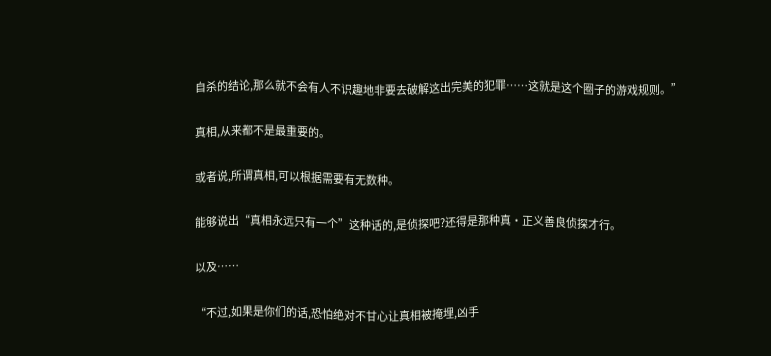自杀的结论,那么就不会有人不识趣地非要去破解这出完美的犯罪……这就是这个圈子的游戏规则。”

真相,从来都不是最重要的。

或者说,所谓真相,可以根据需要有无数种。

能够说出“真相永远只有一个”这种话的,是侦探吧?还得是那种真·正义善良侦探才行。

以及……

“不过,如果是你们的话,恐怕绝对不甘心让真相被掩埋,凶手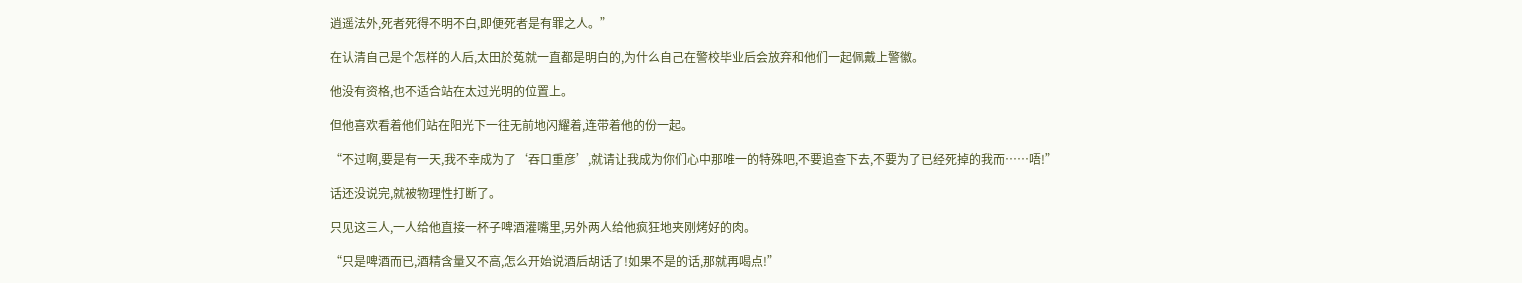逍遥法外,死者死得不明不白,即便死者是有罪之人。”

在认清自己是个怎样的人后,太田於菟就一直都是明白的,为什么自己在警校毕业后会放弃和他们一起佩戴上警徽。

他没有资格,也不适合站在太过光明的位置上。

但他喜欢看着他们站在阳光下一往无前地闪耀着,连带着他的份一起。

“不过啊,要是有一天,我不幸成为了‘吞口重彦’,就请让我成为你们心中那唯一的特殊吧,不要追查下去,不要为了已经死掉的我而……唔!”

话还没说完,就被物理性打断了。

只见这三人,一人给他直接一杯子啤酒灌嘴里,另外两人给他疯狂地夹刚烤好的肉。

“只是啤酒而已,酒精含量又不高,怎么开始说酒后胡话了!如果不是的话,那就再喝点!”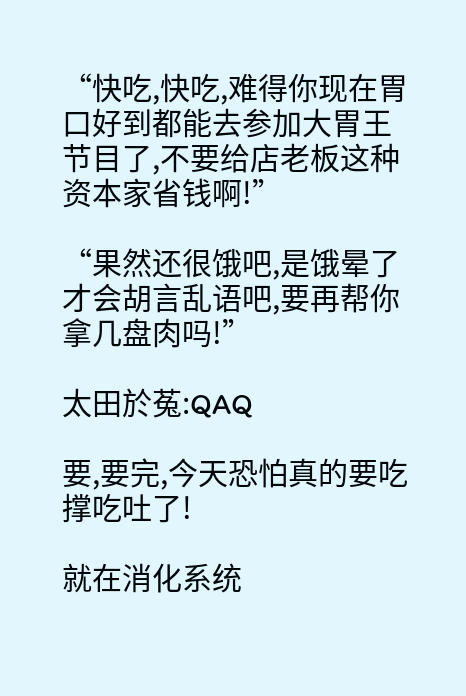“快吃,快吃,难得你现在胃口好到都能去参加大胃王节目了,不要给店老板这种资本家省钱啊!”

“果然还很饿吧,是饿晕了才会胡言乱语吧,要再帮你拿几盘肉吗!”

太田於菟:QAQ

要,要完,今天恐怕真的要吃撑吃吐了!

就在消化系统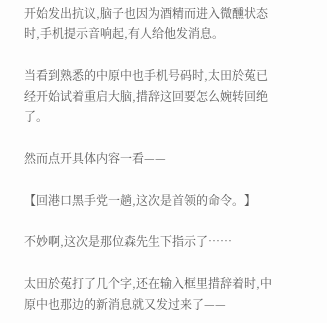开始发出抗议,脑子也因为酒精而进入微醺状态时,手机提示音响起,有人给他发消息。

当看到熟悉的中原中也手机号码时,太田於菟已经开始试着重启大脑,措辞这回要怎么婉转回绝了。

然而点开具体内容一看——

【回港口黑手党一趟,这次是首领的命令。】

不妙啊,这次是那位森先生下指示了……

太田於菟打了几个字,还在输入框里措辞着时,中原中也那边的新消息就又发过来了——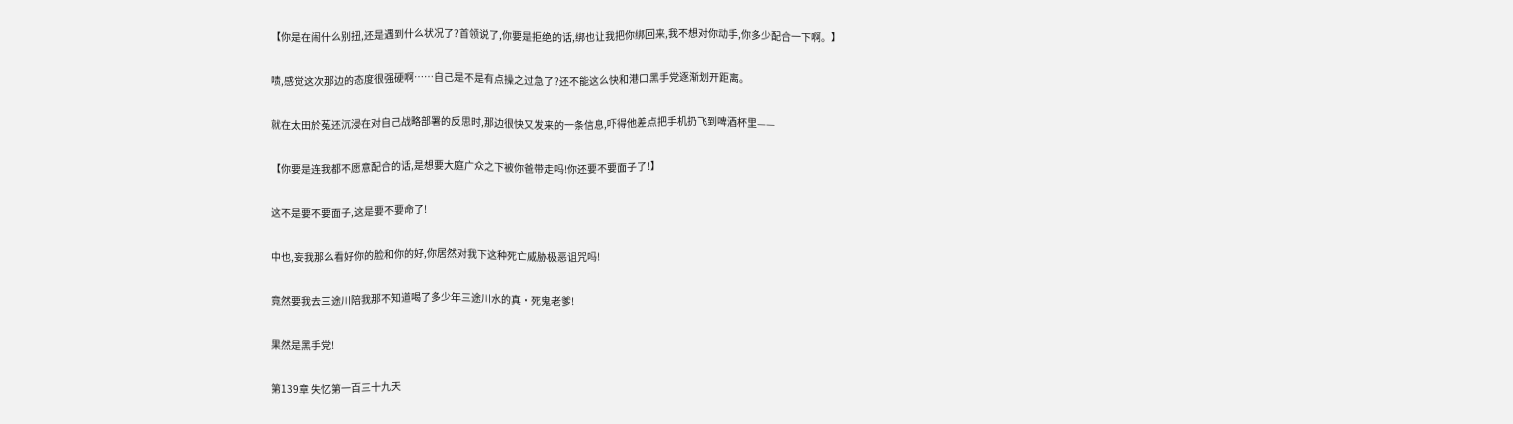【你是在闹什么别扭,还是遇到什么状况了?首领说了,你要是拒绝的话,绑也让我把你绑回来,我不想对你动手,你多少配合一下啊。】

啧,感觉这次那边的态度很强硬啊……自己是不是有点操之过急了?还不能这么快和港口黑手党逐渐划开距离。

就在太田於菟还沉浸在对自己战略部署的反思时,那边很快又发来的一条信息,吓得他差点把手机扔飞到啤酒杯里——

【你要是连我都不愿意配合的话,是想要大庭广众之下被你爸带走吗!你还要不要面子了!】

这不是要不要面子,这是要不要命了!

中也,妄我那么看好你的脸和你的好,你居然对我下这种死亡威胁极恶诅咒吗!

竟然要我去三途川陪我那不知道喝了多少年三途川水的真·死鬼老爹!

果然是黑手党!

第139章 失忆第一百三十九天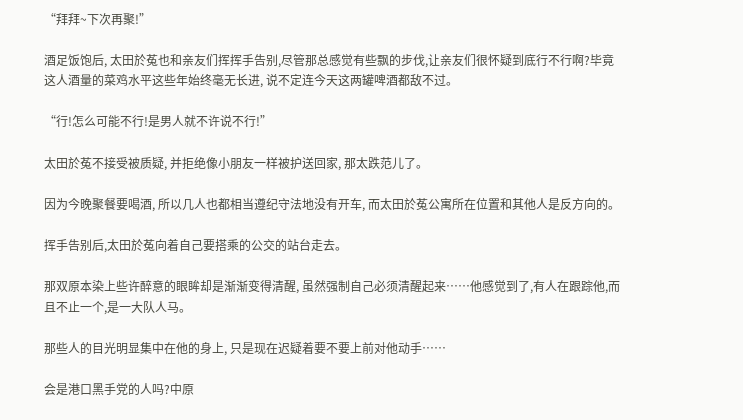“拜拜~下次再聚!”

酒足饭饱后, 太田於菟也和亲友们挥挥手告别,尽管那总感觉有些飘的步伐,让亲友们很怀疑到底行不行啊?毕竟这人酒量的菜鸡水平这些年始终毫无长进, 说不定连今天这两罐啤酒都敌不过。

“行!怎么可能不行!是男人就不许说不行!”

太田於菟不接受被质疑, 并拒绝像小朋友一样被护送回家, 那太跌范儿了。

因为今晚聚餐要喝酒, 所以几人也都相当遵纪守法地没有开车, 而太田於菟公寓所在位置和其他人是反方向的。

挥手告别后,太田於菟向着自己要搭乘的公交的站台走去。

那双原本染上些许醉意的眼眸却是渐渐变得清醒, 虽然强制自己必须清醒起来……他感觉到了,有人在跟踪他,而且不止一个,是一大队人马。

那些人的目光明显集中在他的身上, 只是现在迟疑着要不要上前对他动手……

会是港口黑手党的人吗?中原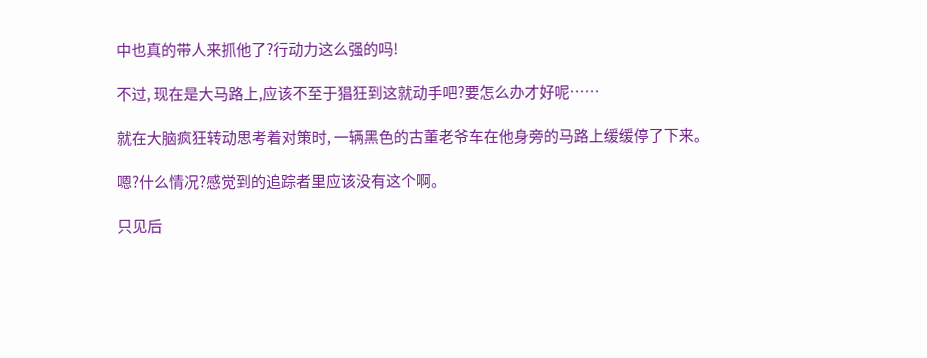中也真的带人来抓他了?行动力这么强的吗!

不过, 现在是大马路上,应该不至于猖狂到这就动手吧?要怎么办才好呢……

就在大脑疯狂转动思考着对策时, 一辆黑色的古董老爷车在他身旁的马路上缓缓停了下来。

嗯?什么情况?感觉到的追踪者里应该没有这个啊。

只见后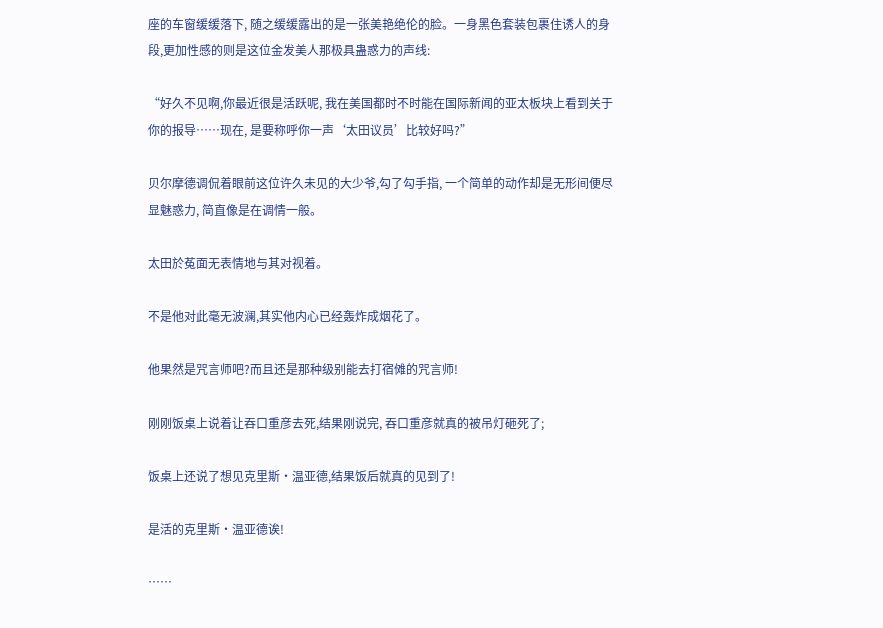座的车窗缓缓落下, 随之缓缓露出的是一张美艳绝伦的脸。一身黑色套装包裹住诱人的身段,更加性感的则是这位金发美人那极具蛊惑力的声线:

“好久不见啊,你最近很是活跃呢, 我在美国都时不时能在国际新闻的亚太板块上看到关于你的报导……现在, 是要称呼你一声‘太田议员’比较好吗?”

贝尔摩德调侃着眼前这位许久未见的大少爷,勾了勾手指, 一个简单的动作却是无形间便尽显魅惑力, 简直像是在调情一般。

太田於菟面无表情地与其对视着。

不是他对此毫无波澜,其实他内心已经轰炸成烟花了。

他果然是咒言师吧?而且还是那种级别能去打宿傩的咒言师!

刚刚饭桌上说着让吞口重彦去死,结果刚说完, 吞口重彦就真的被吊灯砸死了;

饭桌上还说了想见克里斯·温亚德,结果饭后就真的见到了!

是活的克里斯·温亚德诶!

……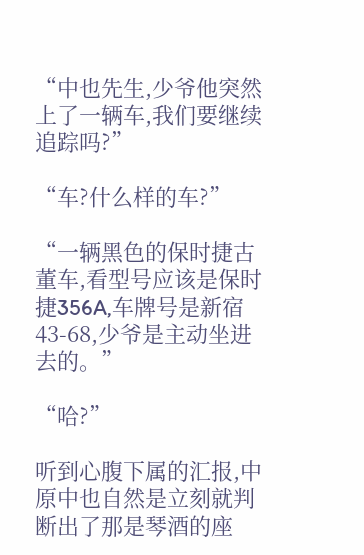“中也先生,少爷他突然上了一辆车,我们要继续追踪吗?”

“车?什么样的车?”

“一辆黑色的保时捷古董车,看型号应该是保时捷356A,车牌号是新宿43-68,少爷是主动坐进去的。”

“哈?”

听到心腹下属的汇报,中原中也自然是立刻就判断出了那是琴酒的座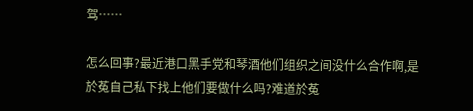驾……

怎么回事?最近港口黑手党和琴酒他们组织之间没什么合作啊,是於菟自己私下找上他们要做什么吗?难道於菟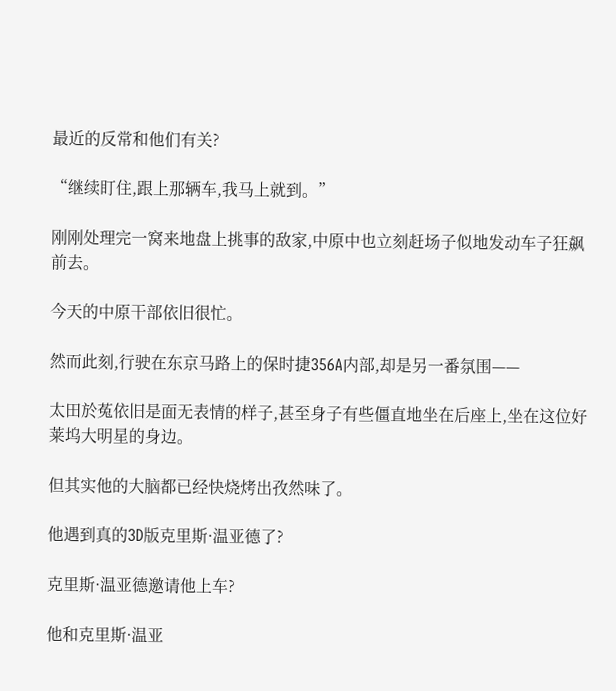最近的反常和他们有关?

“继续盯住,跟上那辆车,我马上就到。”

刚刚处理完一窝来地盘上挑事的敌家,中原中也立刻赶场子似地发动车子狂飙前去。

今天的中原干部依旧很忙。

然而此刻,行驶在东京马路上的保时捷356A内部,却是另一番氛围——

太田於菟依旧是面无表情的样子,甚至身子有些僵直地坐在后座上,坐在这位好莱坞大明星的身边。

但其实他的大脑都已经快烧烤出孜然味了。

他遇到真的3D版克里斯·温亚德了?

克里斯·温亚德邀请他上车?

他和克里斯·温亚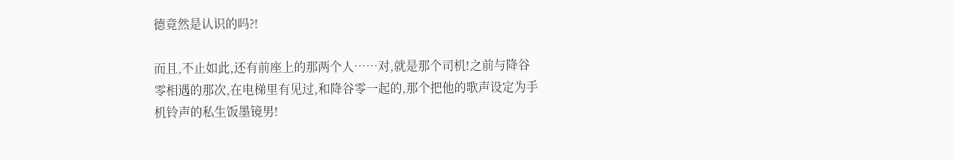德竟然是认识的吗?!

而且,不止如此,还有前座上的那两个人……对,就是那个司机!之前与降谷零相遇的那次,在电梯里有见过,和降谷零一起的,那个把他的歌声设定为手机铃声的私生饭墨镜男!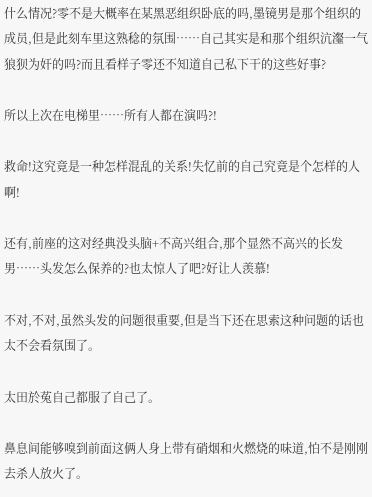什么情况?零不是大概率在某黑恶组织卧底的吗,墨镜男是那个组织的成员,但是此刻车里这熟稔的氛围……自己其实是和那个组织沆瀣一气狼狈为奸的吗?而且看样子零还不知道自己私下干的这些好事?

所以上次在电梯里……所有人都在演吗?!

救命!这究竟是一种怎样混乱的关系!失忆前的自己究竟是个怎样的人啊!

还有,前座的这对经典没头脑+不高兴组合,那个显然不高兴的长发男……头发怎么保养的?也太惊人了吧?好让人羡慕!

不对,不对,虽然头发的问题很重要,但是当下还在思索这种问题的话也太不会看氛围了。

太田於菟自己都服了自己了。

鼻息间能够嗅到前面这俩人身上带有硝烟和火燃烧的味道,怕不是刚刚去杀人放火了。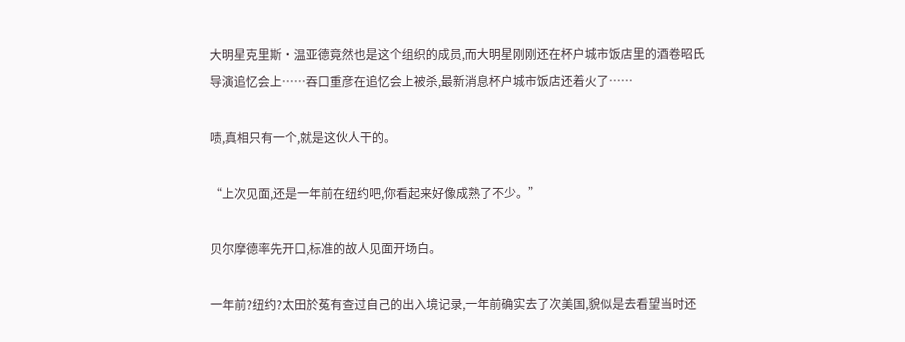大明星克里斯·温亚德竟然也是这个组织的成员,而大明星刚刚还在杯户城市饭店里的酒卷昭氏导演追忆会上……吞口重彦在追忆会上被杀,最新消息杯户城市饭店还着火了……

啧,真相只有一个,就是这伙人干的。

“上次见面,还是一年前在纽约吧,你看起来好像成熟了不少。”

贝尔摩德率先开口,标准的故人见面开场白。

一年前?纽约?太田於菟有查过自己的出入境记录,一年前确实去了次美国,貌似是去看望当时还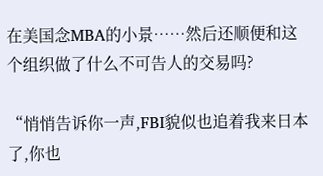在美国念MBA的小景……然后还顺便和这个组织做了什么不可告人的交易吗?

“悄悄告诉你一声,FBI貌似也追着我来日本了,你也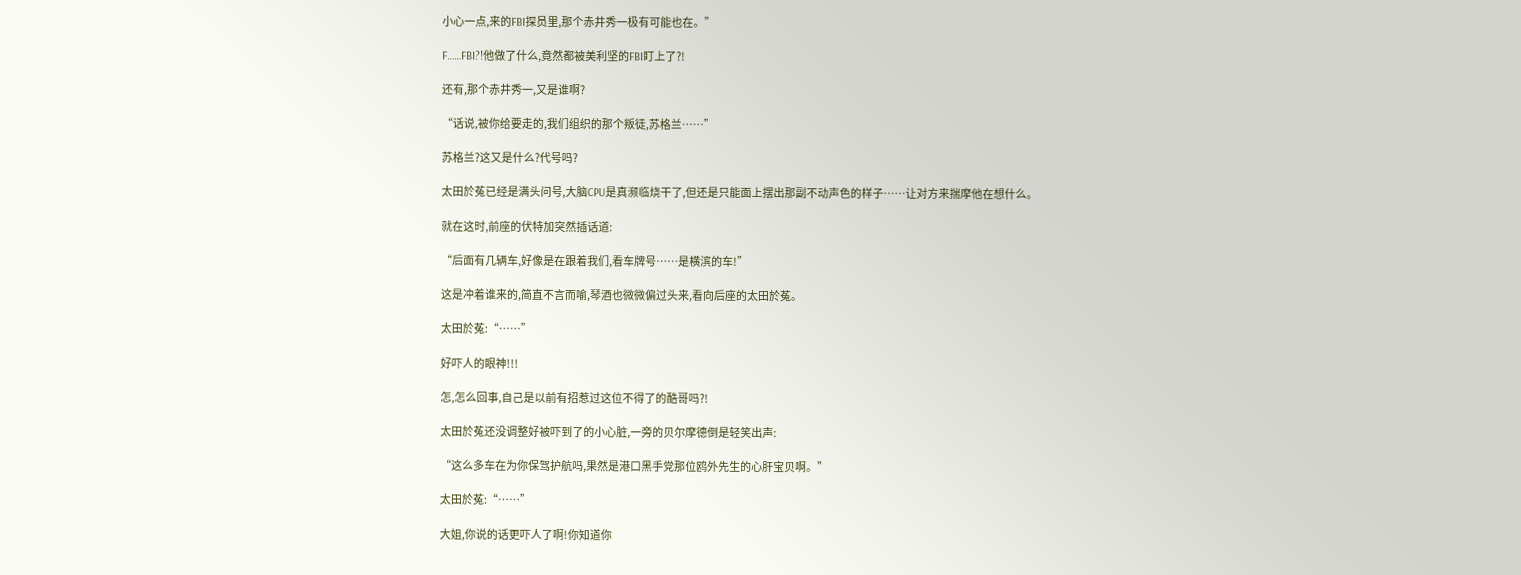小心一点,来的FBI探员里,那个赤井秀一极有可能也在。”

F……FBI?!他做了什么,竟然都被美利坚的FBI盯上了?!

还有,那个赤井秀一,又是谁啊?

“话说,被你给要走的,我们组织的那个叛徒,苏格兰……”

苏格兰?这又是什么?代号吗?

太田於菟已经是满头问号,大脑CPU是真濒临烧干了,但还是只能面上摆出那副不动声色的样子……让对方来揣摩他在想什么。

就在这时,前座的伏特加突然插话道:

“后面有几辆车,好像是在跟着我们,看车牌号……是横滨的车!”

这是冲着谁来的,简直不言而喻,琴酒也微微偏过头来,看向后座的太田於菟。

太田於菟:“……”

好吓人的眼神!!!

怎,怎么回事,自己是以前有招惹过这位不得了的酷哥吗?!

太田於菟还没调整好被吓到了的小心脏,一旁的贝尔摩德倒是轻笑出声:

“这么多车在为你保驾护航吗,果然是港口黑手党那位鸥外先生的心肝宝贝啊。”

太田於菟:“……”

大姐,你说的话更吓人了啊!你知道你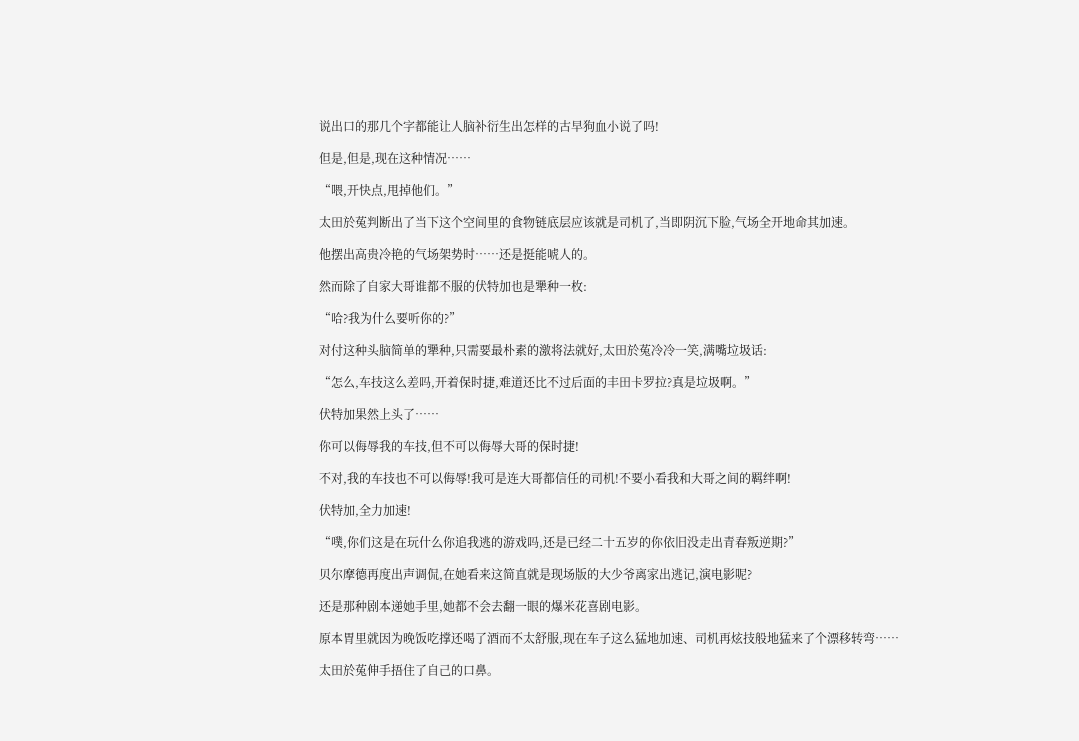说出口的那几个字都能让人脑补衍生出怎样的古早狗血小说了吗!

但是,但是,现在这种情况……

“喂,开快点,甩掉他们。”

太田於菟判断出了当下这个空间里的食物链底层应该就是司机了,当即阴沉下脸,气场全开地命其加速。

他摆出高贵冷艳的气场架势时……还是挺能唬人的。

然而除了自家大哥谁都不服的伏特加也是犟种一枚:

“哈?我为什么要听你的?”

对付这种头脑简单的犟种,只需要最朴素的激将法就好,太田於菟冷冷一笑,满嘴垃圾话:

“怎么,车技这么差吗,开着保时捷,难道还比不过后面的丰田卡罗拉?真是垃圾啊。”

伏特加果然上头了……

你可以侮辱我的车技,但不可以侮辱大哥的保时捷!

不对,我的车技也不可以侮辱!我可是连大哥都信任的司机!不要小看我和大哥之间的羁绊啊!

伏特加,全力加速!

“噗,你们这是在玩什么你追我逃的游戏吗,还是已经二十五岁的你依旧没走出青春叛逆期?”

贝尔摩德再度出声调侃,在她看来这简直就是现场版的大少爷离家出逃记,演电影呢?

还是那种剧本递她手里,她都不会去翻一眼的爆米花喜剧电影。

原本胃里就因为晚饭吃撑还喝了酒而不太舒服,现在车子这么猛地加速、司机再炫技般地猛来了个漂移转弯……

太田於菟伸手捂住了自己的口鼻。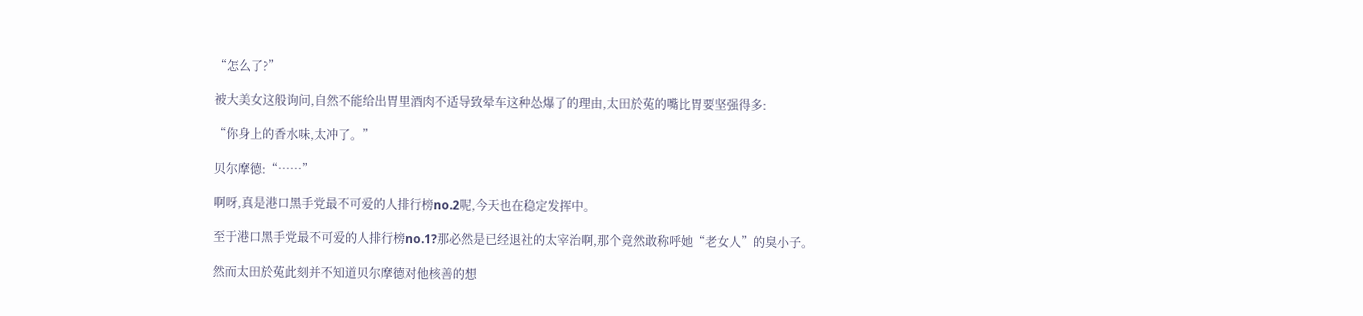“怎么了?”

被大美女这般询问,自然不能给出胃里酒肉不适导致晕车这种怂爆了的理由,太田於菟的嘴比胃要坚强得多:

“你身上的香水味,太冲了。”

贝尔摩德:“……”

啊呀,真是港口黑手党最不可爱的人排行榜no.2呢,今天也在稳定发挥中。

至于港口黑手党最不可爱的人排行榜no.1?那必然是已经退社的太宰治啊,那个竟然敢称呼她“老女人”的臭小子。

然而太田於菟此刻并不知道贝尔摩德对他核善的想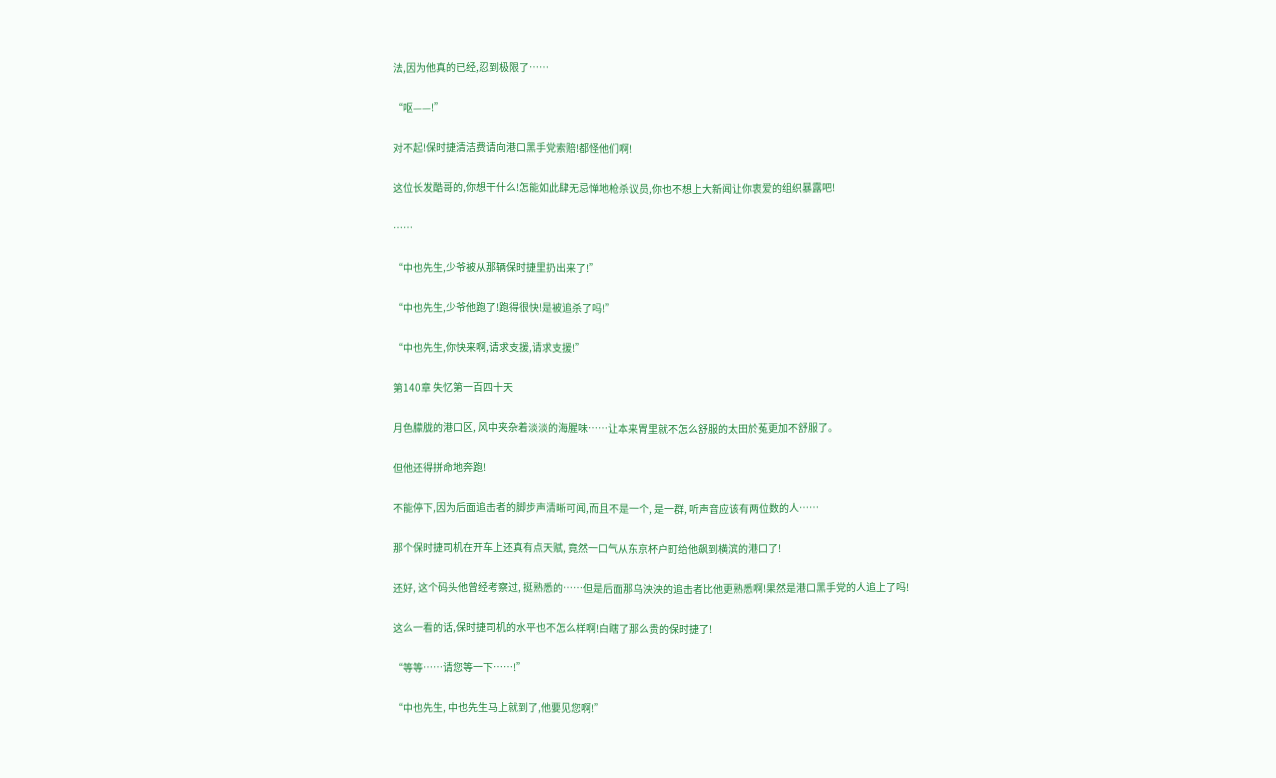法,因为他真的已经,忍到极限了……

“呕——!”

对不起!保时捷清洁费请向港口黑手党索赔!都怪他们啊!

这位长发酷哥的,你想干什么!怎能如此肆无忌惮地枪杀议员,你也不想上大新闻让你衷爱的组织暴露吧!

……

“中也先生,少爷被从那辆保时捷里扔出来了!”

“中也先生,少爷他跑了!跑得很快!是被追杀了吗!”

“中也先生,你快来啊,请求支援,请求支援!”

第140章 失忆第一百四十天

月色朦胧的港口区, 风中夹杂着淡淡的海腥味……让本来胃里就不怎么舒服的太田於菟更加不舒服了。

但他还得拼命地奔跑!

不能停下,因为后面追击者的脚步声清晰可闻,而且不是一个, 是一群, 听声音应该有两位数的人……

那个保时捷司机在开车上还真有点天赋, 竟然一口气从东京杯户町给他飙到横滨的港口了!

还好, 这个码头他曾经考察过, 挺熟悉的……但是后面那乌泱泱的追击者比他更熟悉啊!果然是港口黑手党的人追上了吗!

这么一看的话,保时捷司机的水平也不怎么样啊!白瞎了那么贵的保时捷了!

“等等……请您等一下……!”

“中也先生, 中也先生马上就到了,他要见您啊!”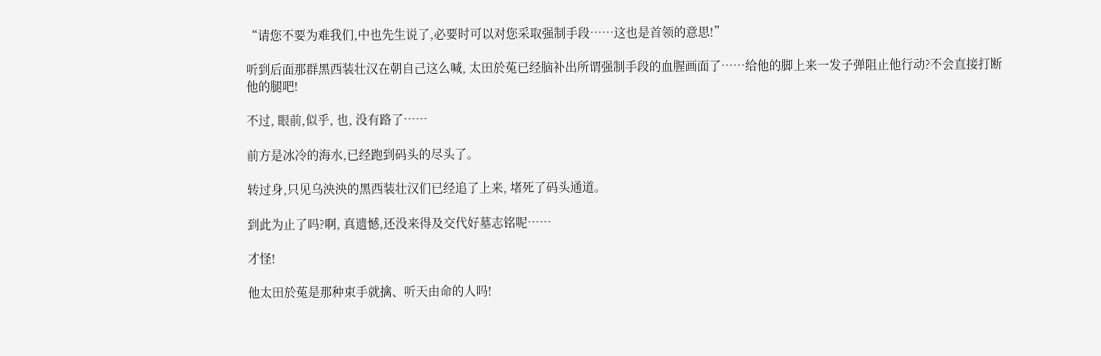“请您不要为难我们,中也先生说了,必要时可以对您采取强制手段……这也是首领的意思!”

听到后面那群黑西装壮汉在朝自己这么喊, 太田於菟已经脑补出所谓强制手段的血腥画面了……给他的脚上来一发子弹阻止他行动?不会直接打断他的腿吧!

不过, 眼前,似乎, 也, 没有路了……

前方是冰冷的海水,已经跑到码头的尽头了。

转过身,只见乌泱泱的黑西装壮汉们已经追了上来, 堵死了码头通道。

到此为止了吗?啊, 真遗憾,还没来得及交代好墓志铭呢……

才怪!

他太田於菟是那种束手就擒、听天由命的人吗!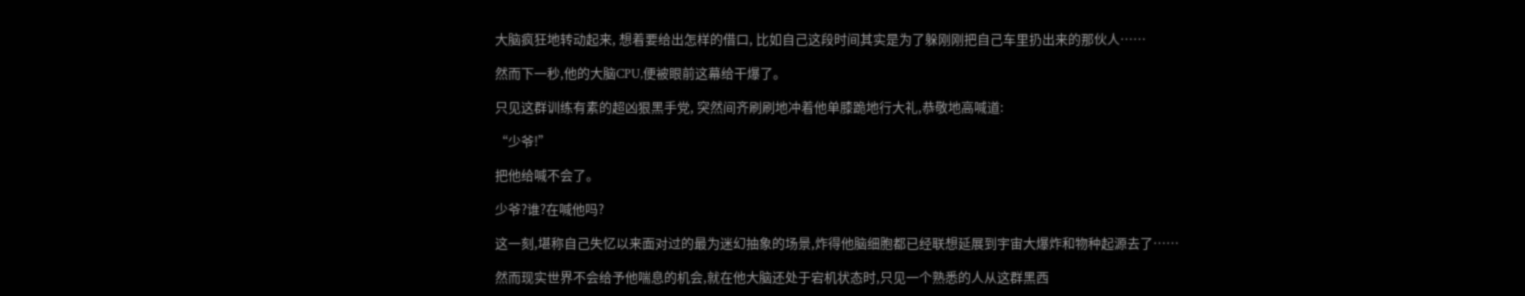大脑疯狂地转动起来, 想着要给出怎样的借口, 比如自己这段时间其实是为了躲刚刚把自己车里扔出来的那伙人……

然而下一秒,他的大脑CPU,便被眼前这幕给干爆了。

只见这群训练有素的超凶狠黑手党, 突然间齐刷刷地冲着他单膝跪地行大礼,恭敬地高喊道:

“少爷!”

把他给喊不会了。

少爷?谁?在喊他吗?

这一刻,堪称自己失忆以来面对过的最为迷幻抽象的场景,炸得他脑细胞都已经联想延展到宇宙大爆炸和物种起源去了……

然而现实世界不会给予他喘息的机会,就在他大脑还处于宕机状态时,只见一个熟悉的人从这群黑西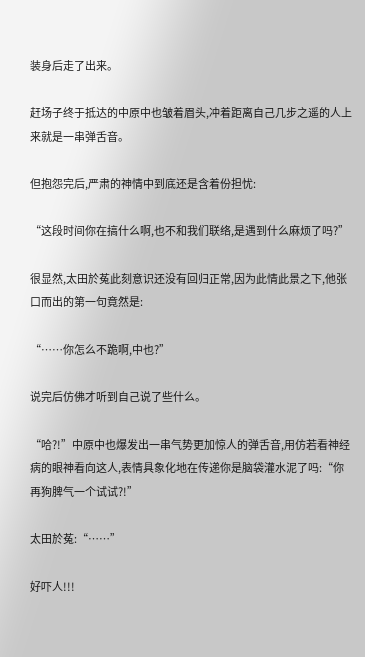装身后走了出来。

赶场子终于抵达的中原中也皱着眉头,冲着距离自己几步之遥的人上来就是一串弹舌音。

但抱怨完后,严肃的神情中到底还是含着份担忧:

“这段时间你在搞什么啊,也不和我们联络,是遇到什么麻烦了吗?”

很显然,太田於菟此刻意识还没有回归正常,因为此情此景之下,他张口而出的第一句竟然是:

“……你怎么不跪啊,中也?”

说完后仿佛才听到自己说了些什么。

“哈?!”中原中也爆发出一串气势更加惊人的弹舌音,用仿若看神经病的眼神看向这人,表情具象化地在传递你是脑袋灌水泥了吗:“你再狗脾气一个试试?!”

太田於菟:“……”

好吓人!!!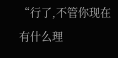“行了,不管你现在有什么理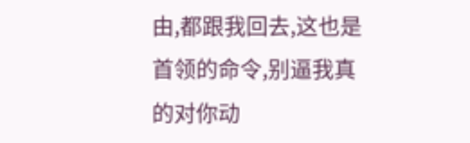由,都跟我回去,这也是首领的命令,别逼我真的对你动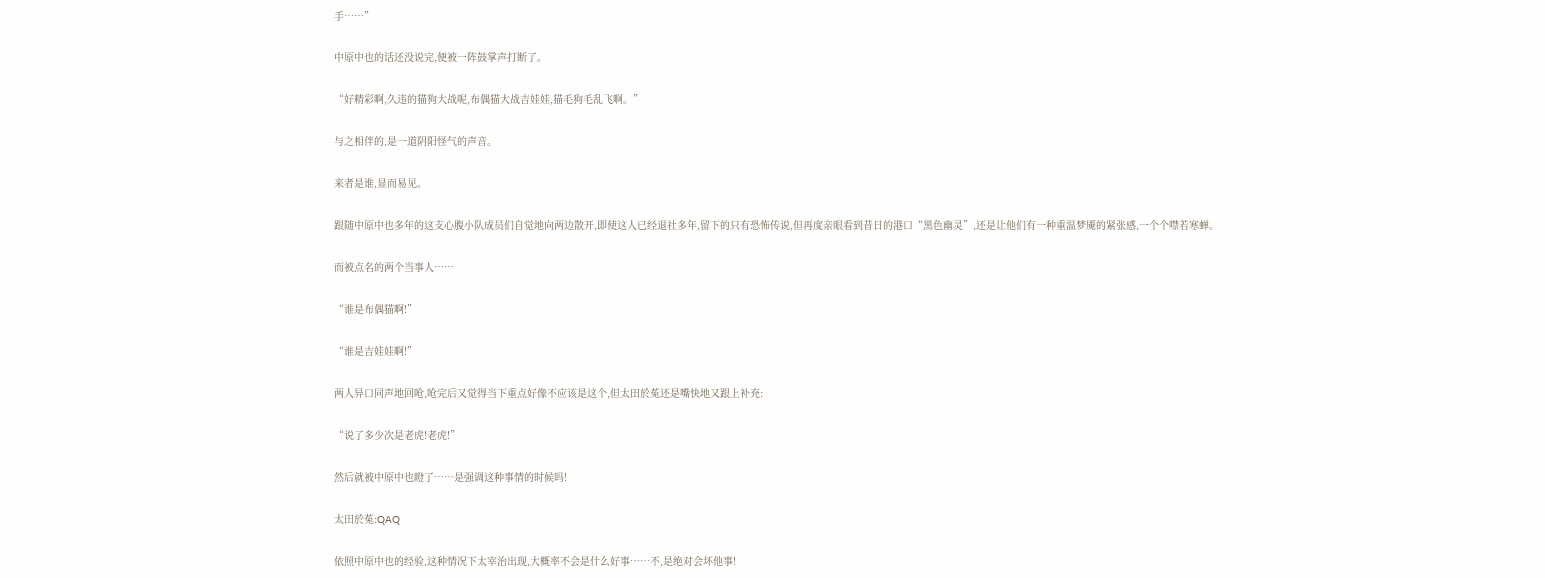手……”

中原中也的话还没说完,便被一阵鼓掌声打断了。

“好精彩啊,久违的猫狗大战呢,布偶猫大战吉娃娃,猫毛狗毛乱飞啊。”

与之相伴的,是一道阴阳怪气的声音。

来者是谁,显而易见。

跟随中原中也多年的这支心腹小队成员们自觉地向两边散开,即使这人已经退社多年,留下的只有恐怖传说,但再度亲眼看到昔日的港口“黑色幽灵”,还是让他们有一种重温梦魇的紧张感,一个个噤若寒蝉。

而被点名的两个当事人……

“谁是布偶猫啊!”

“谁是吉娃娃啊!”

两人异口同声地回呛,呛完后又觉得当下重点好像不应该是这个,但太田於菟还是嘴快地又跟上补充:

“说了多少次是老虎!老虎!”

然后就被中原中也瞪了……是强调这种事情的时候吗!

太田於菟:QAQ

依照中原中也的经验,这种情况下太宰治出现,大概率不会是什么好事……不,是绝对会坏他事!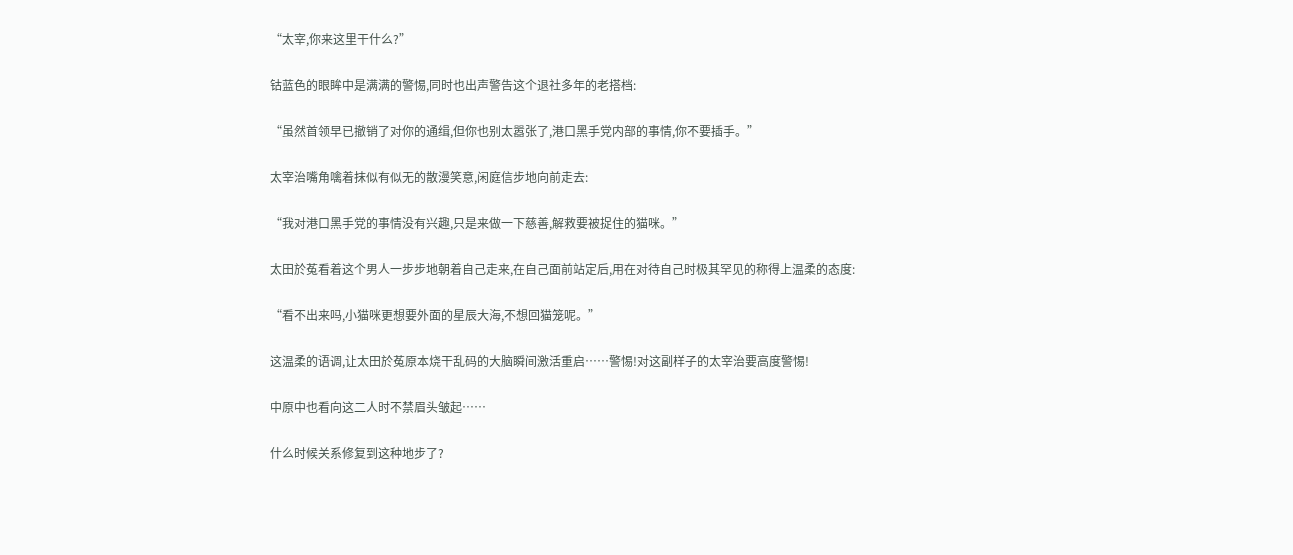“太宰,你来这里干什么?”

钴蓝色的眼眸中是满满的警惕,同时也出声警告这个退社多年的老搭档:

“虽然首领早已撤销了对你的通缉,但你也别太嚣张了,港口黑手党内部的事情,你不要插手。”

太宰治嘴角噙着抹似有似无的散漫笑意,闲庭信步地向前走去:

“我对港口黑手党的事情没有兴趣,只是来做一下慈善,解救要被捉住的猫咪。”

太田於菟看着这个男人一步步地朝着自己走来,在自己面前站定后,用在对待自己时极其罕见的称得上温柔的态度:

“看不出来吗,小猫咪更想要外面的星辰大海,不想回猫笼呢。”

这温柔的语调,让太田於菟原本烧干乱码的大脑瞬间激活重启……警惕!对这副样子的太宰治要高度警惕!

中原中也看向这二人时不禁眉头皱起……

什么时候关系修复到这种地步了?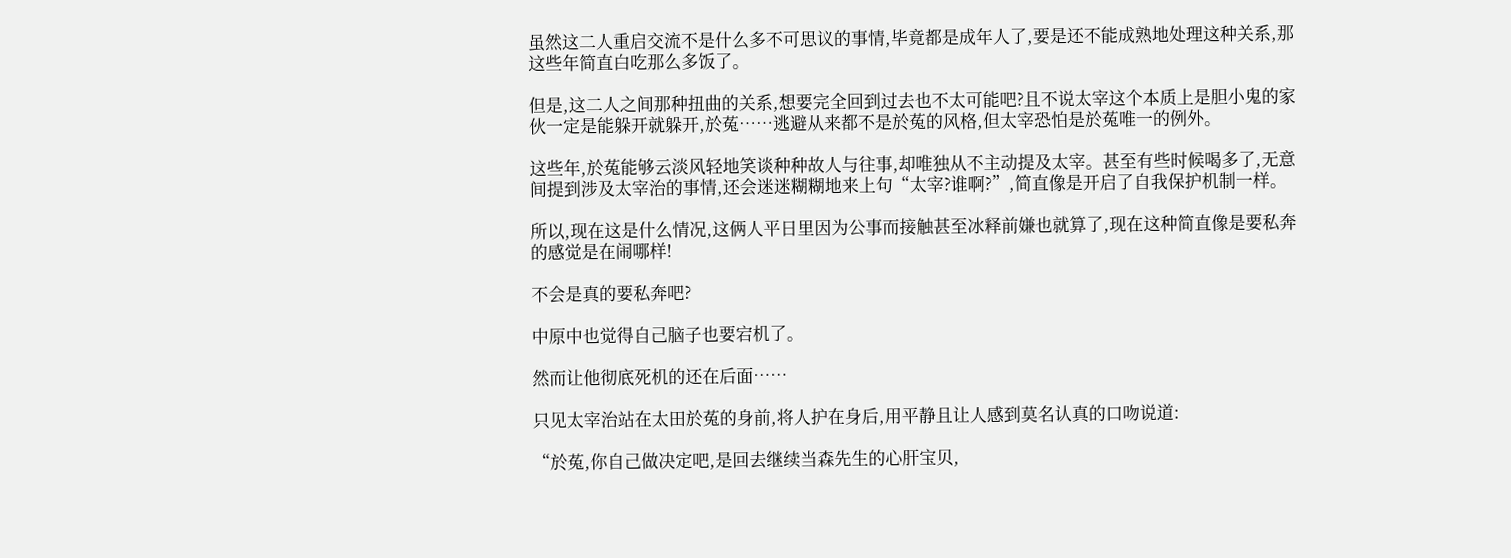虽然这二人重启交流不是什么多不可思议的事情,毕竟都是成年人了,要是还不能成熟地处理这种关系,那这些年简直白吃那么多饭了。

但是,这二人之间那种扭曲的关系,想要完全回到过去也不太可能吧?且不说太宰这个本质上是胆小鬼的家伙一定是能躲开就躲开,於菟……逃避从来都不是於菟的风格,但太宰恐怕是於菟唯一的例外。

这些年,於菟能够云淡风轻地笑谈种种故人与往事,却唯独从不主动提及太宰。甚至有些时候喝多了,无意间提到涉及太宰治的事情,还会迷迷糊糊地来上句“太宰?谁啊?”,简直像是开启了自我保护机制一样。

所以,现在这是什么情况,这俩人平日里因为公事而接触甚至冰释前嫌也就算了,现在这种简直像是要私奔的感觉是在闹哪样!

不会是真的要私奔吧?

中原中也觉得自己脑子也要宕机了。

然而让他彻底死机的还在后面……

只见太宰治站在太田於菟的身前,将人护在身后,用平静且让人感到莫名认真的口吻说道:

“於菟,你自己做决定吧,是回去继续当森先生的心肝宝贝,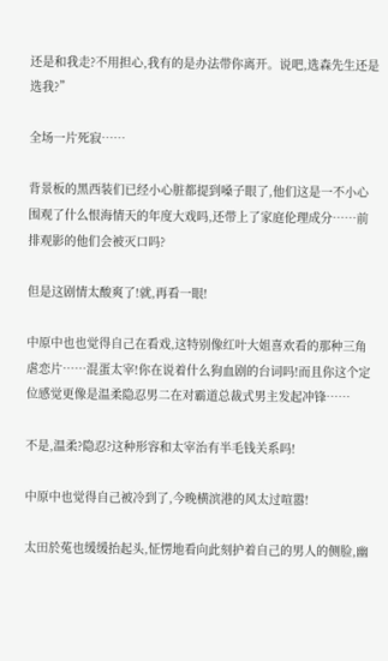还是和我走?不用担心,我有的是办法带你离开。说吧,选森先生还是选我?”

全场一片死寂……

背景板的黑西装们已经小心脏都提到嗓子眼了,他们这是一不小心围观了什么恨海情天的年度大戏吗,还带上了家庭伦理成分……前排观影的他们会被灭口吗?

但是这剧情太酸爽了!就,再看一眼!

中原中也也觉得自己在看戏,这特别像红叶大姐喜欢看的那种三角虐恋片……混蛋太宰!你在说着什么狗血剧的台词吗!而且你这个定位感觉更像是温柔隐忍男二在对霸道总裁式男主发起冲锋……

不是,温柔?隐忍?这种形容和太宰治有半毛钱关系吗!

中原中也觉得自己被冷到了,今晚横滨港的风太过喧嚣!

太田於菟也缓缓抬起头,怔愣地看向此刻护着自己的男人的侧脸,幽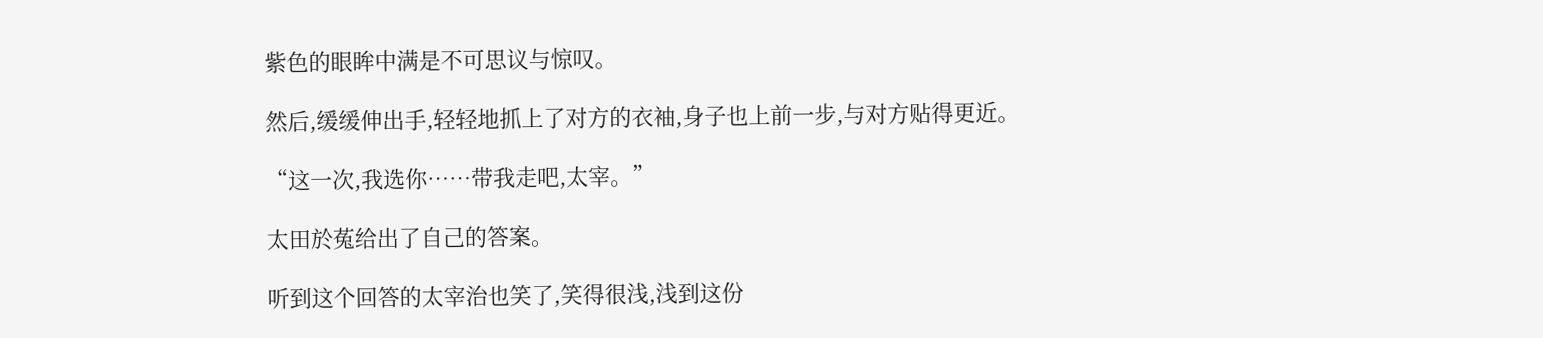紫色的眼眸中满是不可思议与惊叹。

然后,缓缓伸出手,轻轻地抓上了对方的衣袖,身子也上前一步,与对方贴得更近。

“这一次,我选你……带我走吧,太宰。”

太田於菟给出了自己的答案。

听到这个回答的太宰治也笑了,笑得很浅,浅到这份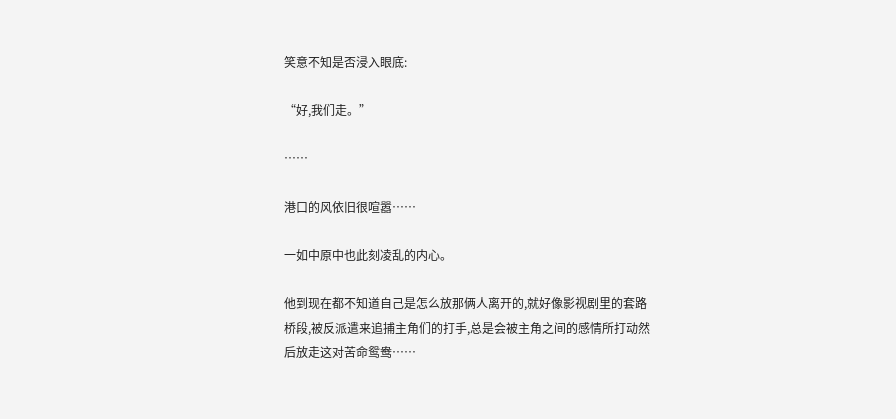笑意不知是否浸入眼底:

“好,我们走。”

……

港口的风依旧很喧嚣……

一如中原中也此刻凌乱的内心。

他到现在都不知道自己是怎么放那俩人离开的,就好像影视剧里的套路桥段,被反派遣来追捕主角们的打手,总是会被主角之间的感情所打动然后放走这对苦命鸳鸯……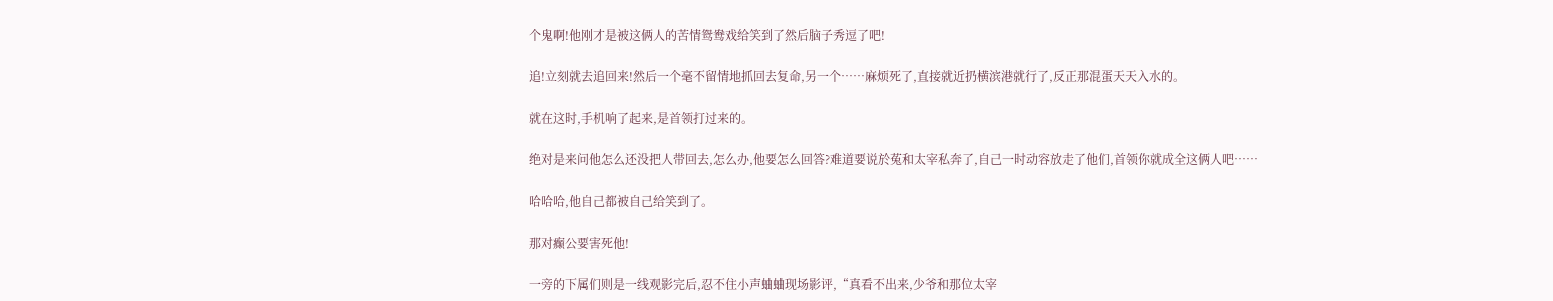个鬼啊!他刚才是被这俩人的苦情鸳鸯戏给笑到了然后脑子秀逗了吧!

追!立刻就去追回来!然后一个毫不留情地抓回去复命,另一个……麻烦死了,直接就近扔横滨港就行了,反正那混蛋天天入水的。

就在这时,手机响了起来,是首领打过来的。

绝对是来问他怎么还没把人带回去,怎么办,他要怎么回答?难道要说於菟和太宰私奔了,自己一时动容放走了他们,首领你就成全这俩人吧……

哈哈哈,他自己都被自己给笑到了。

那对癫公要害死他!

一旁的下属们则是一线观影完后,忍不住小声蛐蛐现场影评,“真看不出来,少爷和那位太宰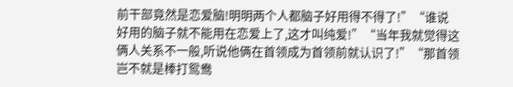前干部竟然是恋爱脑!明明两个人都脑子好用得不得了!”“谁说好用的脑子就不能用在恋爱上了,这才叫纯爱!”“当年我就觉得这俩人关系不一般,听说他俩在首领成为首领前就认识了!”“那首领岂不就是棒打鸳鸯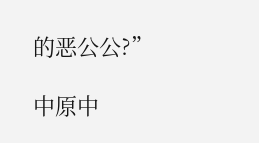的恶公公?”

中原中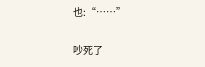也:“……”

吵死了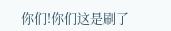你们!你们这是刷了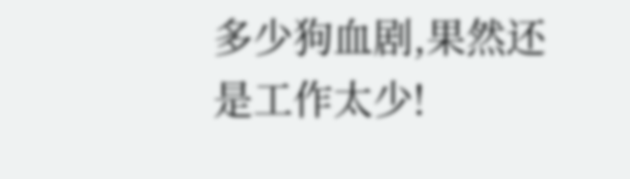多少狗血剧,果然还是工作太少!